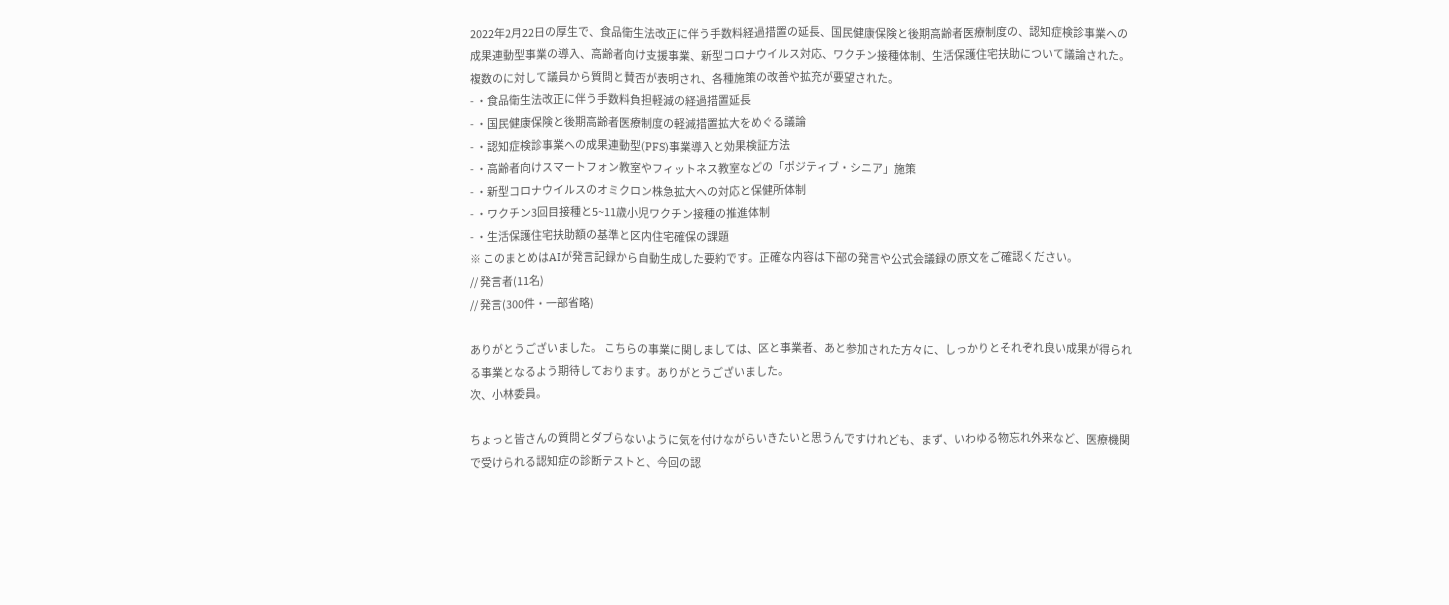2022年2月22日の厚生で、食品衛生法改正に伴う手数料経過措置の延長、国民健康保険と後期高齢者医療制度の、認知症検診事業への成果連動型事業の導入、高齢者向け支援事業、新型コロナウイルス対応、ワクチン接種体制、生活保護住宅扶助について議論された。複数のに対して議員から質問と賛否が表明され、各種施策の改善や拡充が要望された。
- ・食品衛生法改正に伴う手数料負担軽減の経過措置延長
- ・国民健康保険と後期高齢者医療制度の軽減措置拡大をめぐる議論
- ・認知症検診事業への成果連動型(PFS)事業導入と効果検証方法
- ・高齢者向けスマートフォン教室やフィットネス教室などの「ポジティブ・シニア」施策
- ・新型コロナウイルスのオミクロン株急拡大への対応と保健所体制
- ・ワクチン3回目接種と5~11歳小児ワクチン接種の推進体制
- ・生活保護住宅扶助額の基準と区内住宅確保の課題
※ このまとめはAIが発言記録から自動生成した要約です。正確な内容は下部の発言や公式会議録の原文をご確認ください。
// 発言者(11名)
// 発言(300件・一部省略)

ありがとうございました。 こちらの事業に関しましては、区と事業者、あと参加された方々に、しっかりとそれぞれ良い成果が得られる事業となるよう期待しております。ありがとうございました。
次、小林委員。

ちょっと皆さんの質問とダブらないように気を付けながらいきたいと思うんですけれども、まず、いわゆる物忘れ外来など、医療機関で受けられる認知症の診断テストと、今回の認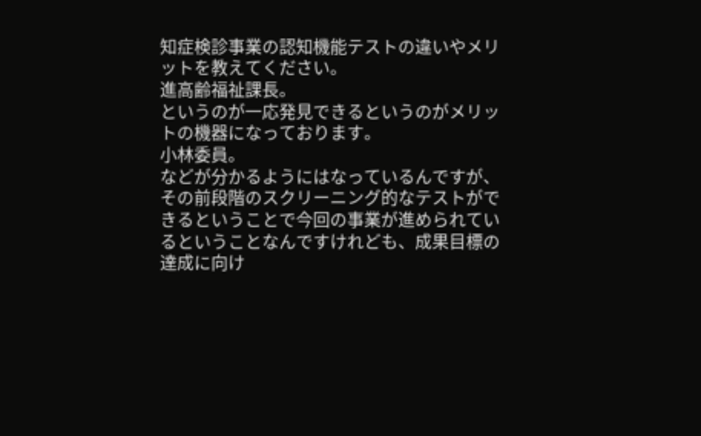知症検診事業の認知機能テストの違いやメリットを教えてください。
進高齢福祉課長。
というのが一応発見できるというのがメリットの機器になっております。
小林委員。
などが分かるようにはなっているんですが、その前段階のスクリーニング的なテストができるということで今回の事業が進められているということなんですけれども、成果目標の達成に向け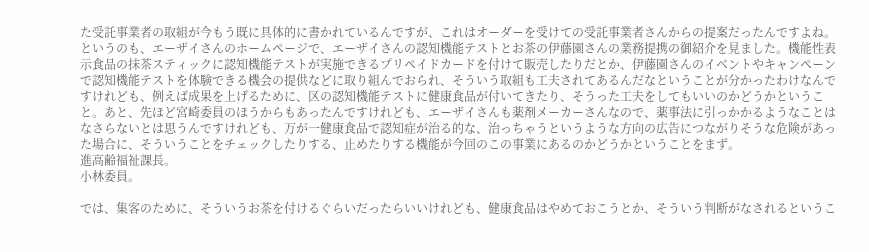た受託事業者の取組が今もう既に具体的に書かれているんですが、これはオーダーを受けての受託事業者さんからの提案だったんですよね。 というのも、エーザイさんのホームページで、エーザイさんの認知機能テストとお茶の伊藤園さんの業務提携の御紹介を見ました。機能性表示食品の抹茶スティックに認知機能テストが実施できるプリペイドカードを付けて販売したりだとか、伊藤園さんのイベントやキャンペーンで認知機能テストを体験できる機会の提供などに取り組んでおられ、そういう取組も工夫されてあるんだなということが分かったわけなんですけれども、例えば成果を上げるために、区の認知機能テストに健康食品が付いてきたり、そうった工夫をしてもいいのかどうかということ。あと、先ほど宮崎委員のほうからもあったんですけれども、エーザイさんも薬剤メーカーさんなので、薬事法に引っかかるようなことはなさらないとは思うんですけれども、万が一健康食品で認知症が治る的な、治っちゃうというような方向の広告につながりそうな危険があった場合に、そういうことをチェックしたりする、止めたりする機能が今回のこの事業にあるのかどうかということをまず。
進高齢福祉課長。
小林委員。

では、集客のために、そういうお茶を付けるぐらいだったらいいけれども、健康食品はやめておこうとか、そういう判断がなされるというこ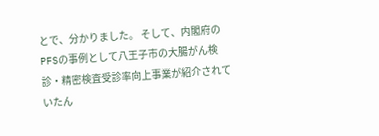とで、分かりました。 そして、内閣府のPFSの事例として八王子市の大腸がん検診・精密検査受診率向上事業が紹介されていたん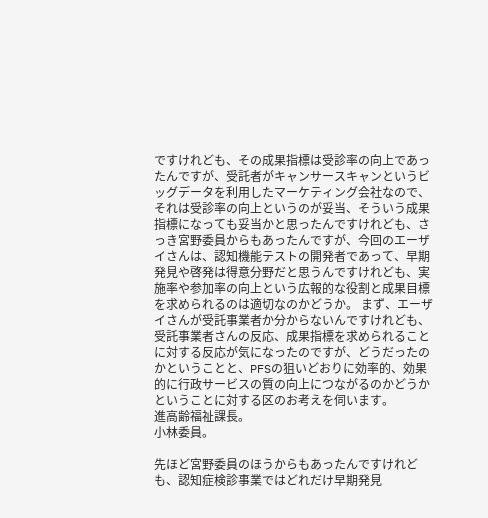ですけれども、その成果指標は受診率の向上であったんですが、受託者がキャンサースキャンというビッグデータを利用したマーケティング会社なので、それは受診率の向上というのが妥当、そういう成果指標になっても妥当かと思ったんですけれども、さっき宮野委員からもあったんですが、今回のエーザイさんは、認知機能テストの開発者であって、早期発見や啓発は得意分野だと思うんですけれども、実施率や参加率の向上という広報的な役割と成果目標を求められるのは適切なのかどうか。 まず、エーザイさんが受託事業者か分からないんですけれども、受託事業者さんの反応、成果指標を求められることに対する反応が気になったのですが、どうだったのかということと、PFSの狙いどおりに効率的、効果的に行政サービスの質の向上につながるのかどうかということに対する区のお考えを伺います。
進高齢福祉課長。
小林委員。

先ほど宮野委員のほうからもあったんですけれども、認知症検診事業ではどれだけ早期発見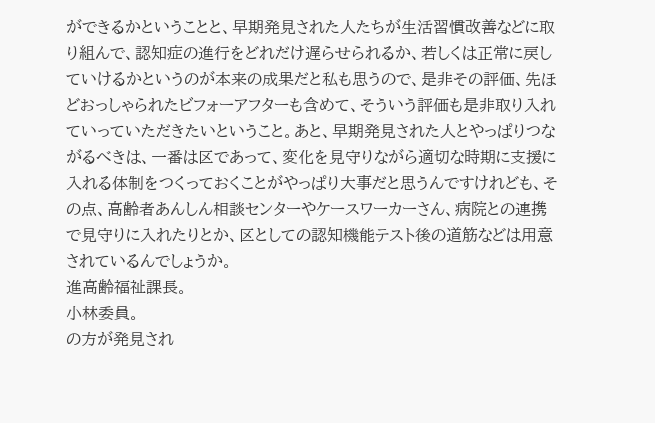ができるかということと、早期発見された人たちが生活習慣改善などに取り組んで、認知症の進行をどれだけ遅らせられるか、若しくは正常に戻していけるかというのが本来の成果だと私も思うので、是非その評価、先ほどおっしゃられたビフォーアフターも含めて、そういう評価も是非取り入れていっていただきたいということ。あと、早期発見された人とやっぱりつながるべきは、一番は区であって、変化を見守りながら適切な時期に支援に入れる体制をつくっておくことがやっぱり大事だと思うんですけれども、その点、高齢者あんしん相談センターやケースワーカーさん、病院との連携で見守りに入れたりとか、区としての認知機能テスト後の道筋などは用意されているんでしょうか。
進高齢福祉課長。
小林委員。
の方が発見され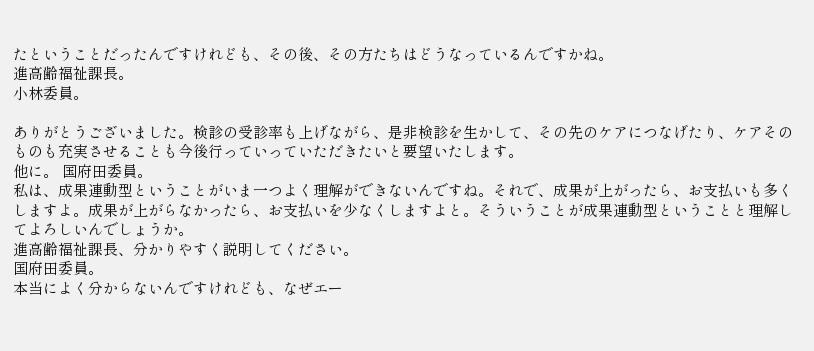たということだったんですけれども、その後、その方たちはどうなっているんですかね。
進高齢福祉課長。
小林委員。

ありがとうございました。検診の受診率も上げながら、是非検診を生かして、その先のケアにつなげたり、ケアそのものも充実させることも今後行っていっていただきたいと要望いたします。
他に。 国府田委員。
私は、成果連動型ということがいま一つよく理解ができないんですね。それで、成果が上がったら、お支払いも多くしますよ。成果が上がらなかったら、お支払いを少なくしますよと。そういうことが成果連動型ということと理解してよろしいんでしょうか。
進高齢福祉課長、分かりやすく説明してください。
国府田委員。
本当によく分からないんですけれども、なぜエー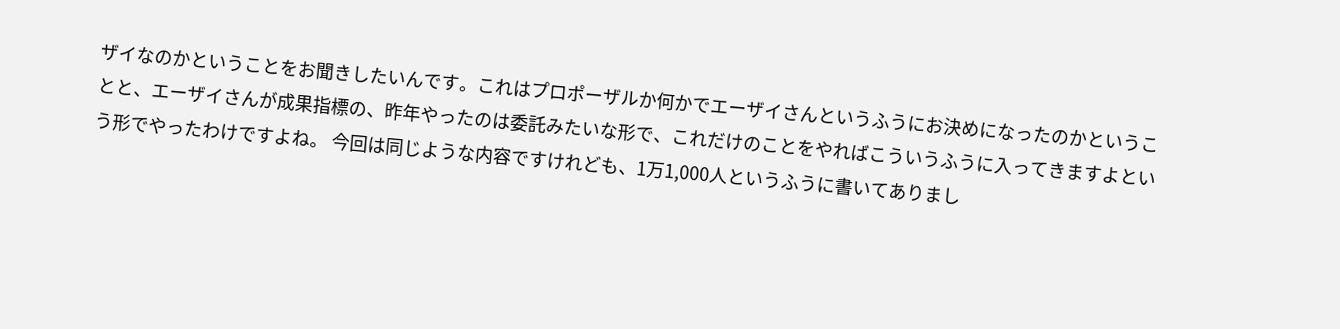ザイなのかということをお聞きしたいんです。これはプロポーザルか何かでエーザイさんというふうにお決めになったのかということと、エーザイさんが成果指標の、昨年やったのは委託みたいな形で、これだけのことをやればこういうふうに入ってきますよという形でやったわけですよね。 今回は同じような内容ですけれども、1万1,000人というふうに書いてありまし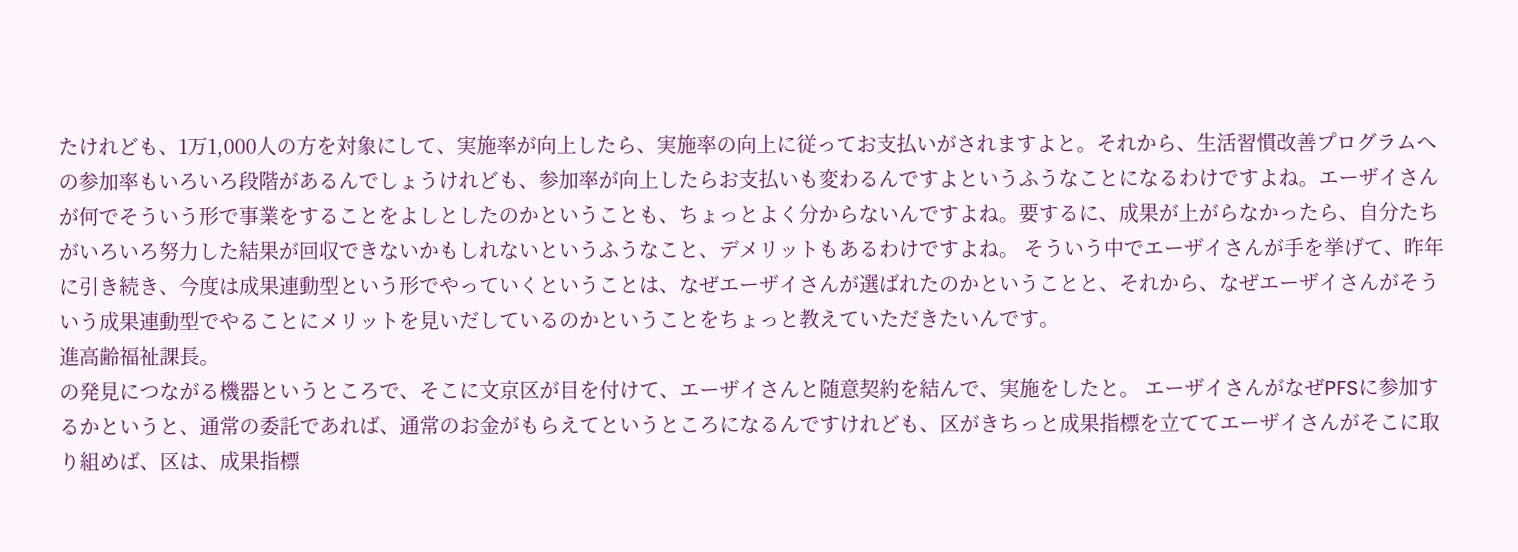たけれども、1万1,000人の方を対象にして、実施率が向上したら、実施率の向上に従ってお支払いがされますよと。それから、生活習慣改善プログラムへの参加率もいろいろ段階があるんでしょうけれども、参加率が向上したらお支払いも変わるんですよというふうなことになるわけですよね。エーザイさんが何でそういう形で事業をすることをよしとしたのかということも、ちょっとよく分からないんですよね。要するに、成果が上がらなかったら、自分たちがいろいろ努力した結果が回収できないかもしれないというふうなこと、デメリットもあるわけですよね。 そういう中でエーザイさんが手を挙げて、昨年に引き続き、今度は成果連動型という形でやっていくということは、なぜエーザイさんが選ばれたのかということと、それから、なぜエーザイさんがそういう成果連動型でやることにメリットを見いだしているのかということをちょっと教えていただきたいんです。
進高齢福祉課長。
の発見につながる機器というところで、そこに文京区が目を付けて、エーザイさんと随意契約を結んで、実施をしたと。 エーザイさんがなぜPFSに参加するかというと、通常の委託であれば、通常のお金がもらえてというところになるんですけれども、区がきちっと成果指標を立ててエーザイさんがそこに取り組めば、区は、成果指標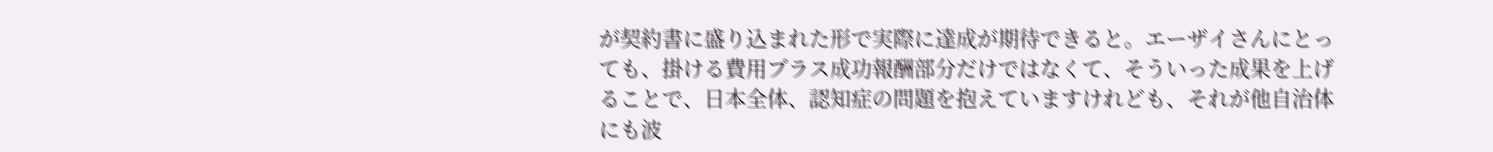が契約書に盛り込まれた形で実際に達成が期待できると。エーザイさんにとっても、掛ける費用プラス成功報酬部分だけではなくて、そういった成果を上げることで、日本全体、認知症の問題を抱えていますけれども、それが他自治体にも波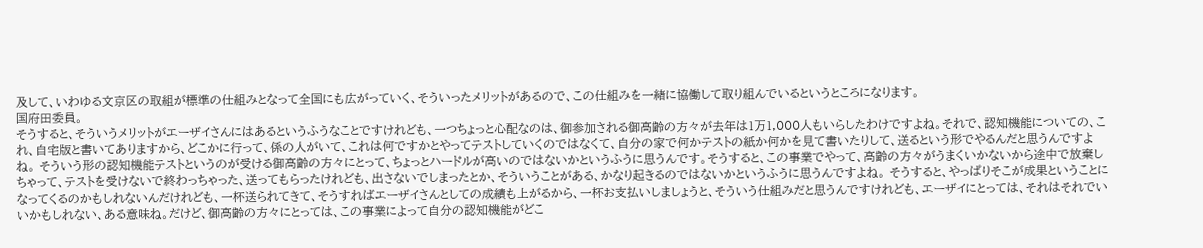及して、いわゆる文京区の取組が標準の仕組みとなって全国にも広がっていく、そういったメリットがあるので、この仕組みを一緒に協働して取り組んでいるというところになります。
国府田委員。
そうすると、そういうメリットがエーザイさんにはあるというふうなことですけれども、一つちょっと心配なのは、御参加される御高齢の方々が去年は1万1,000人もいらしたわけですよね。それで、認知機能についての、これ、自宅版と書いてありますから、どこかに行って、係の人がいて、これは何ですかとやってテストしていくのではなくて、自分の家で何かテストの紙か何かを見て書いたりして、送るという形でやるんだと思うんですよね。 そういう形の認知機能テストというのが受ける御高齢の方々にとって、ちょっとハードルが高いのではないかというふうに思うんです。そうすると、この事業でやって、高齢の方々がうまくいかないから途中で放棄しちゃって、テストを受けないで終わっちゃった、送ってもらったけれども、出さないでしまったとか、そういうことがある、かなり起きるのではないかというふうに思うんですよね。 そうすると、やっぱりそこが成果ということになってくるのかもしれないんだけれども、一杯送られてきて、そうすればエーザイさんとしての成績も上がるから、一杯お支払いしましょうと、そういう仕組みだと思うんですけれども、エーザイにとっては、それはそれでいいかもしれない、ある意味ね。だけど、御高齢の方々にとっては、この事業によって自分の認知機能がどこ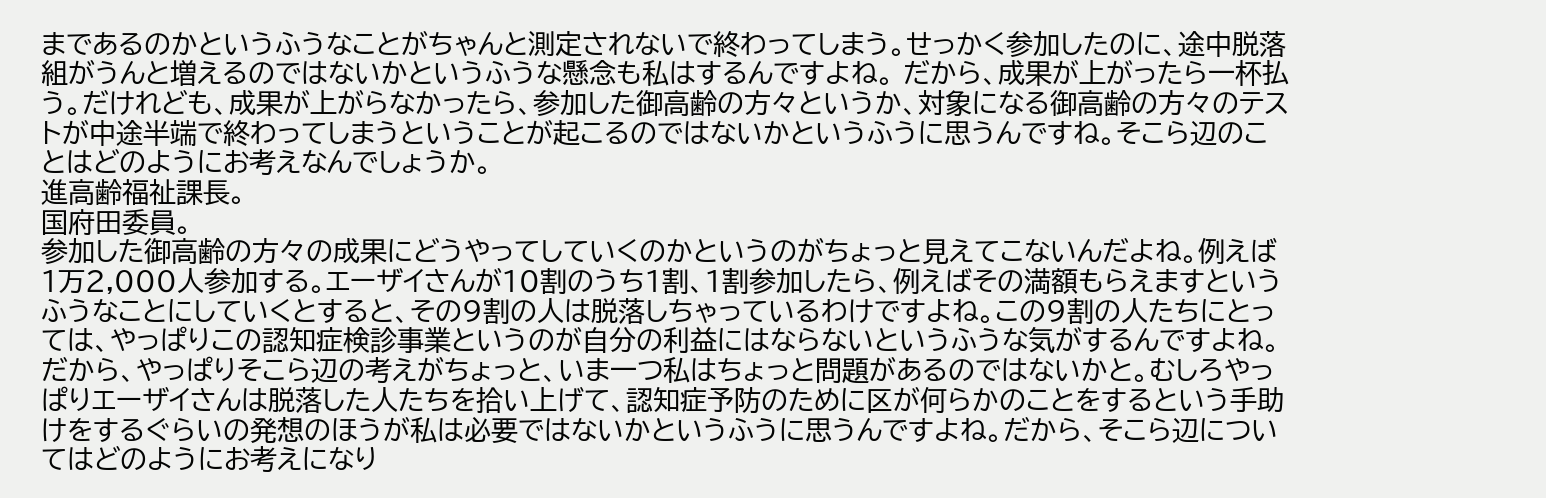まであるのかというふうなことがちゃんと測定されないで終わってしまう。せっかく参加したのに、途中脱落組がうんと増えるのではないかというふうな懸念も私はするんですよね。 だから、成果が上がったら一杯払う。だけれども、成果が上がらなかったら、参加した御高齢の方々というか、対象になる御高齢の方々のテストが中途半端で終わってしまうということが起こるのではないかというふうに思うんですね。そこら辺のことはどのようにお考えなんでしょうか。
進高齢福祉課長。
国府田委員。
参加した御高齢の方々の成果にどうやってしていくのかというのがちょっと見えてこないんだよね。例えば1万2,000人参加する。エーザイさんが10割のうち1割、1割参加したら、例えばその満額もらえますというふうなことにしていくとすると、その9割の人は脱落しちゃっているわけですよね。この9割の人たちにとっては、やっぱりこの認知症検診事業というのが自分の利益にはならないというふうな気がするんですよね。 だから、やっぱりそこら辺の考えがちょっと、いま一つ私はちょっと問題があるのではないかと。むしろやっぱりエーザイさんは脱落した人たちを拾い上げて、認知症予防のために区が何らかのことをするという手助けをするぐらいの発想のほうが私は必要ではないかというふうに思うんですよね。だから、そこら辺についてはどのようにお考えになり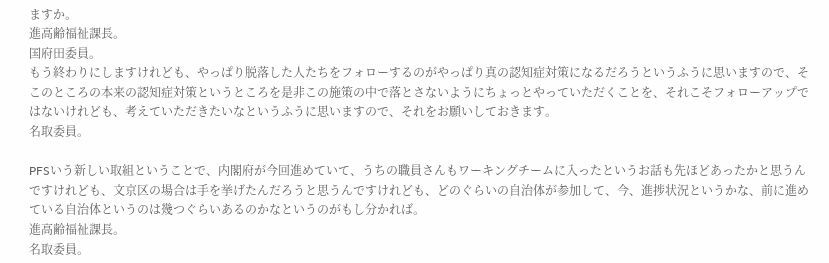ますか。
進高齢福祉課長。
国府田委員。
もう終わりにしますけれども、やっぱり脱落した人たちをフォローするのがやっぱり真の認知症対策になるだろうというふうに思いますので、そこのところの本来の認知症対策というところを是非この施策の中で落とさないようにちょっとやっていただくことを、それこそフォローアップではないけれども、考えていただきたいなというふうに思いますので、それをお願いしておきます。
名取委員。

PFSいう新しい取組ということで、内閣府が今回進めていて、うちの職員さんもワーキングチームに入ったというお話も先ほどあったかと思うんですけれども、文京区の場合は手を挙げたんだろうと思うんですけれども、どのぐらいの自治体が参加して、今、進捗状況というかな、前に進めている自治体というのは幾つぐらいあるのかなというのがもし分かれば。
進高齢福祉課長。
名取委員。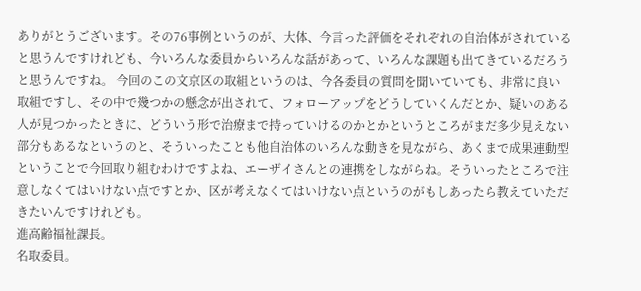ありがとうございます。その76事例というのが、大体、今言った評価をそれぞれの自治体がされていると思うんですけれども、今いろんな委員からいろんな話があって、いろんな課題も出てきているだろうと思うんですね。 今回のこの文京区の取組というのは、今各委員の質問を聞いていても、非常に良い取組ですし、その中で幾つかの懸念が出されて、フォローアップをどうしていくんだとか、疑いのある人が見つかったときに、どういう形で治療まで持っていけるのかとかというところがまだ多少見えない部分もあるなというのと、そういったことも他自治体のいろんな動きを見ながら、あくまで成果連動型ということで今回取り組むわけですよね、エーザイさんとの連携をしながらね。そういったところで注意しなくてはいけない点ですとか、区が考えなくてはいけない点というのがもしあったら教えていただきたいんですけれども。
進高齢福祉課長。
名取委員。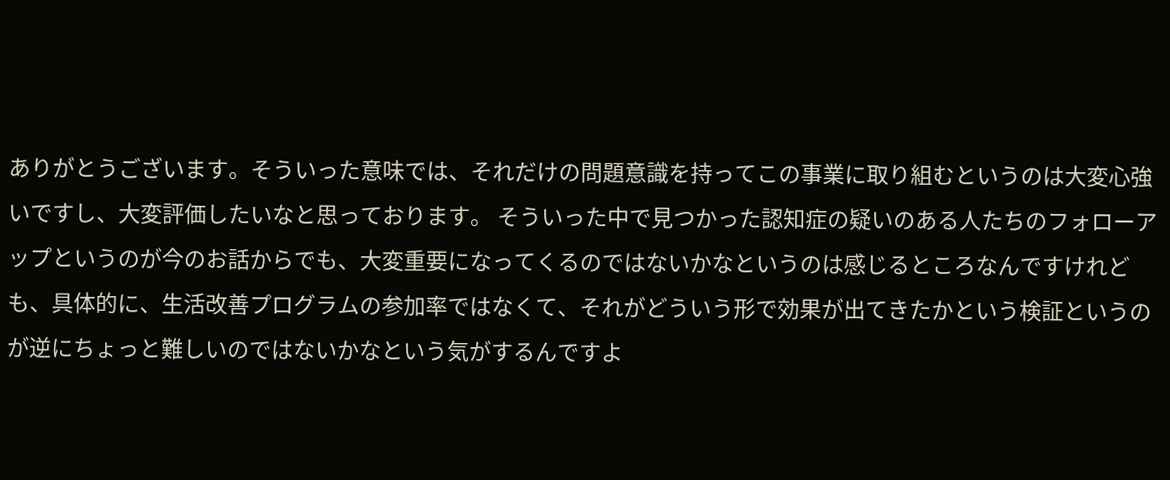ありがとうございます。そういった意味では、それだけの問題意識を持ってこの事業に取り組むというのは大変心強いですし、大変評価したいなと思っております。 そういった中で見つかった認知症の疑いのある人たちのフォローアップというのが今のお話からでも、大変重要になってくるのではないかなというのは感じるところなんですけれども、具体的に、生活改善プログラムの参加率ではなくて、それがどういう形で効果が出てきたかという検証というのが逆にちょっと難しいのではないかなという気がするんですよ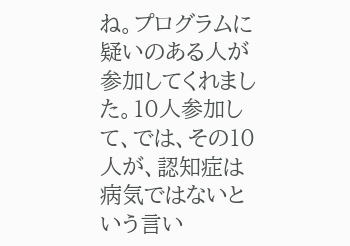ね。プログラムに疑いのある人が参加してくれました。10人参加して、では、その10人が、認知症は病気ではないという言い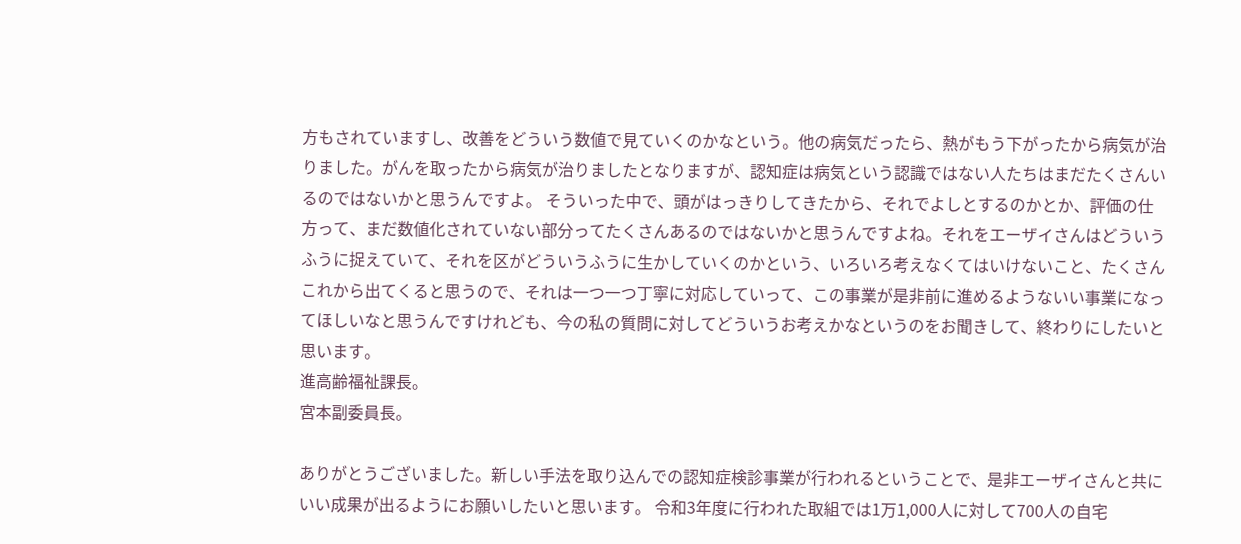方もされていますし、改善をどういう数値で見ていくのかなという。他の病気だったら、熱がもう下がったから病気が治りました。がんを取ったから病気が治りましたとなりますが、認知症は病気という認識ではない人たちはまだたくさんいるのではないかと思うんですよ。 そういった中で、頭がはっきりしてきたから、それでよしとするのかとか、評価の仕方って、まだ数値化されていない部分ってたくさんあるのではないかと思うんですよね。それをエーザイさんはどういうふうに捉えていて、それを区がどういうふうに生かしていくのかという、いろいろ考えなくてはいけないこと、たくさんこれから出てくると思うので、それは一つ一つ丁寧に対応していって、この事業が是非前に進めるようないい事業になってほしいなと思うんですけれども、今の私の質問に対してどういうお考えかなというのをお聞きして、終わりにしたいと思います。
進高齢福祉課長。
宮本副委員長。

ありがとうございました。新しい手法を取り込んでの認知症検診事業が行われるということで、是非エーザイさんと共にいい成果が出るようにお願いしたいと思います。 令和3年度に行われた取組では1万1,000人に対して700人の自宅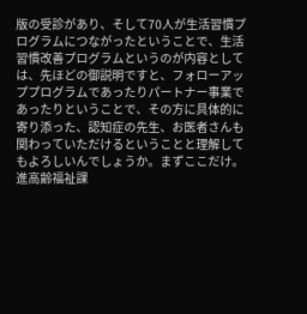版の受診があり、そして70人が生活習慣プログラムにつながったということで、生活習慣改善プログラムというのが内容としては、先ほどの御説明ですと、フォローアッププログラムであったりパートナー事業であったりということで、その方に具体的に寄り添った、認知症の先生、お医者さんも関わっていただけるということと理解してもよろしいんでしょうか。まずここだけ。
進高齢福祉課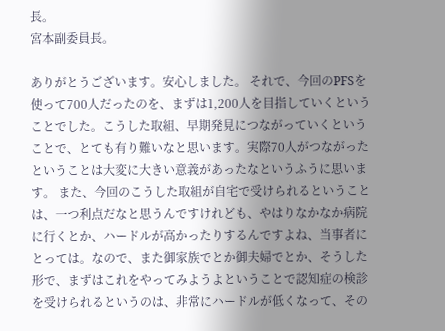長。
宮本副委員長。

ありがとうございます。安心しました。 それで、今回のPFSを使って700人だったのを、まずは1,200人を目指していくということでした。こうした取組、早期発見につながっていくということで、とても有り難いなと思います。実際70人がつながったということは大変に大きい意義があったなというふうに思います。 また、今回のこうした取組が自宅で受けられるということは、一つ利点だなと思うんですけれども、やはりなかなか病院に行くとか、ハードルが高かったりするんですよね、当事者にとっては。なので、また御家族でとか御夫婦でとか、そうした形で、まずはこれをやってみようよということで認知症の検診を受けられるというのは、非常にハードルが低くなって、その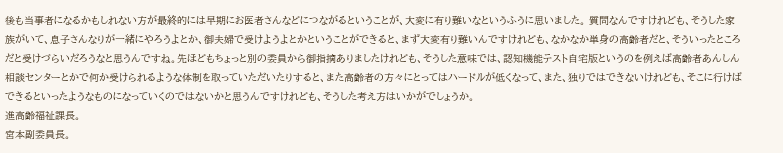後も当事者になるかもしれない方が最終的には早期にお医者さんなどにつながるということが、大変に有り難いなというふうに思いました。 質問なんですけれども、そうした家族がいて、息子さんなりが一緒にやろうよとか、御夫婦で受けようよとかということができると、まず大変有り難いんですけれども、なかなか単身の高齢者だと、そういったところだと受けづらいだろうなと思うんですね。先ほどもちょっと別の委員から御指摘ありましたけれども、そうした意味では、認知機能テスト自宅版というのを例えば高齢者あんしん相談センターとかで何か受けられるような体制を取っていただいたりすると、また高齢者の方々にとってはハードルが低くなって、また、独りではできないけれども、そこに行けばできるといったようなものになっていくのではないかと思うんですけれども、そうした考え方はいかがでしょうか。
進高齢福祉課長。
宮本副委員長。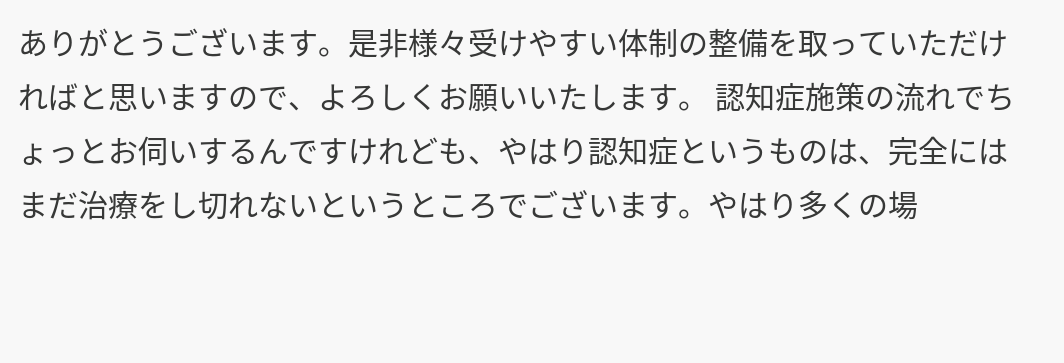ありがとうございます。是非様々受けやすい体制の整備を取っていただければと思いますので、よろしくお願いいたします。 認知症施策の流れでちょっとお伺いするんですけれども、やはり認知症というものは、完全にはまだ治療をし切れないというところでございます。やはり多くの場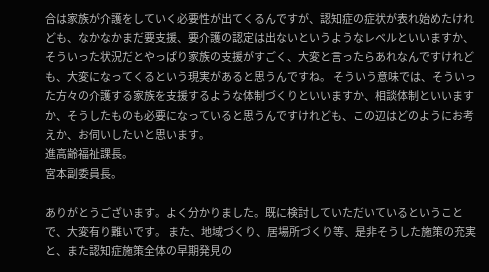合は家族が介護をしていく必要性が出てくるんですが、認知症の症状が表れ始めたけれども、なかなかまだ要支援、要介護の認定は出ないというようなレベルといいますか、そういった状況だとやっぱり家族の支援がすごく、大変と言ったらあれなんですけれども、大変になってくるという現実があると思うんですね。 そういう意味では、そういった方々の介護する家族を支援するような体制づくりといいますか、相談体制といいますか、そうしたものも必要になっていると思うんですけれども、この辺はどのようにお考えか、お伺いしたいと思います。
進高齢福祉課長。
宮本副委員長。

ありがとうございます。よく分かりました。既に検討していただいているということで、大変有り難いです。 また、地域づくり、居場所づくり等、是非そうした施策の充実と、また認知症施策全体の早期発見の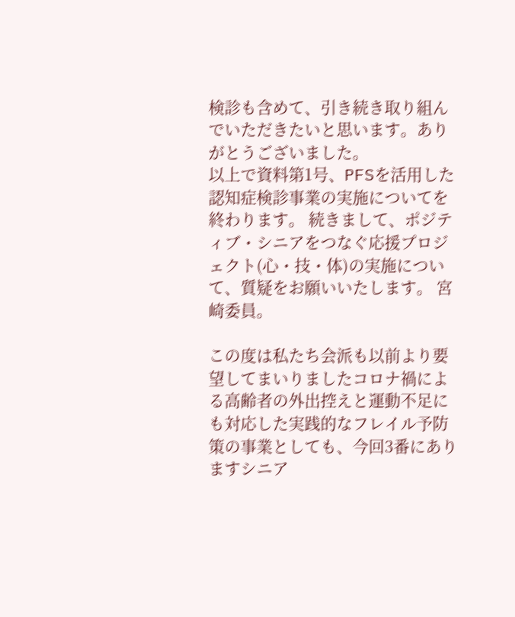検診も含めて、引き続き取り組んでいただきたいと思います。ありがとうございました。
以上で資料第1号、PFSを活用した認知症検診事業の実施についてを終わります。 続きまして、ポジティブ・シニアをつなぐ応援プロジェクト(心・技・体)の実施について、質疑をお願いいたします。 宮崎委員。

この度は私たち会派も以前より要望してまいりましたコロナ禍による高齢者の外出控えと運動不足にも対応した実践的なフレイル予防策の事業としても、今回3番にありますシニア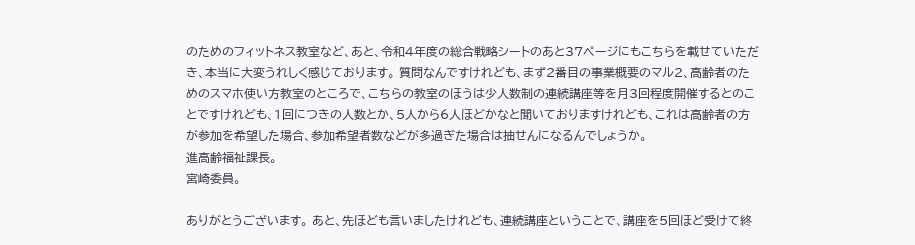のためのフィットネス教室など、あと、令和4年度の総合戦略シートのあと37ページにもこちらを載せていただき、本当に大変うれしく感じております。 質問なんですけれども、まず2番目の事業概要のマル2、高齢者のためのスマホ使い方教室のところで、こちらの教室のほうは少人数制の連続講座等を月3回程度開催するとのことですけれども、1回につきの人数とか、5人から6人ほどかなと聞いておりますけれども、これは高齢者の方が参加を希望した場合、参加希望者数などが多過ぎた場合は抽せんになるんでしょうか。
進高齢福祉課長。
宮崎委員。

ありがとうございます。 あと、先ほども言いましたけれども、連続講座ということで、講座を5回ほど受けて終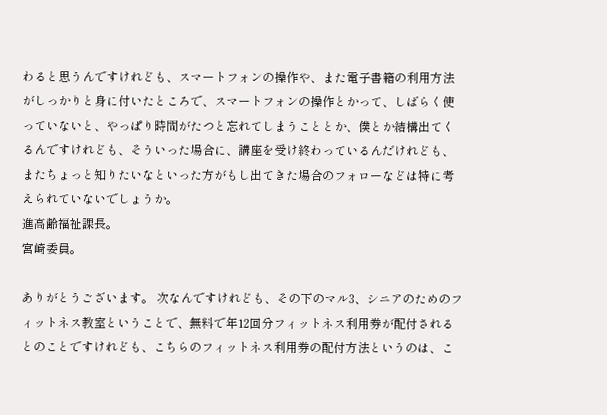わると思うんですけれども、スマートフォンの操作や、また電子書籍の利用方法がしっかりと身に付いたところで、スマートフォンの操作とかって、しばらく使っていないと、やっぱり時間がたつと忘れてしまうこととか、僕とか結構出てくるんですけれども、そういった場合に、講座を受け終わっているんだけれども、またちょっと知りたいなといった方がもし出てきた場合のフォローなどは特に考えられていないでしょうか。
進高齢福祉課長。
宮崎委員。

ありがとうございます。 次なんですけれども、その下のマル3、シニアのためのフィットネス教室ということで、無料で年12回分フィットネス利用券が配付されるとのことですけれども、こちらのフィットネス利用券の配付方法というのは、こ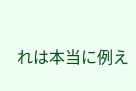れは本当に例え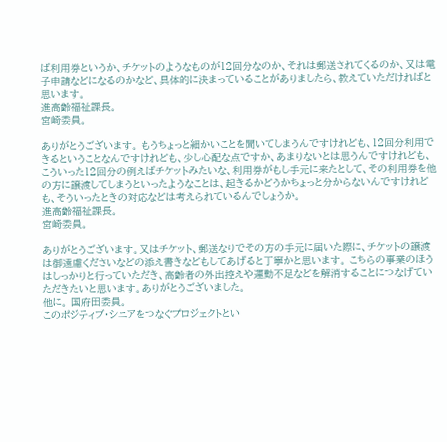ば利用券というか、チケットのようなものが12回分なのか、それは郵送されてくるのか、又は電子申請などになるのかなど、具体的に決まっていることがありましたら、教えていただければと思います。
進高齢福祉課長。
宮崎委員。

ありがとうございます。 もうちょっと細かいことを聞いてしまうんですけれども、12回分利用できるということなんですけれども、少し心配な点ですか、あまりないとは思うんですけれども、こういった12回分の例えばチケットみたいな、利用券がもし手元に来たとして、その利用券を他の方に譲渡してしまうといったようなことは、起きるかどうかちょっと分からないんですけれども、そういったときの対応などは考えられているんでしょうか。
進高齢福祉課長。
宮崎委員。

ありがとうございます。又はチケット、郵送なりでその方の手元に届いた際に、チケットの譲渡は御遠慮くださいなどの添え書きなどもしてあげると丁寧かと思います。 こちらの事業のほうはしっかりと行っていただき、高齢者の外出控えや運動不足などを解消することにつなげていただきたいと思います。ありがとうございました。
他に。 国府田委員。
このポジティブ・シニアをつなぐプロジェクトとい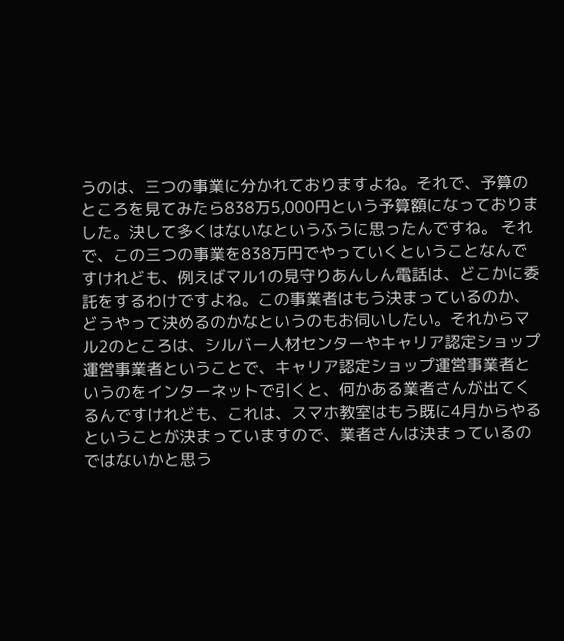うのは、三つの事業に分かれておりますよね。それで、予算のところを見てみたら838万5,000円という予算額になっておりました。決して多くはないなというふうに思ったんですね。 それで、この三つの事業を838万円でやっていくということなんですけれども、例えばマル1の見守りあんしん電話は、どこかに委託をするわけですよね。この事業者はもう決まっているのか、どうやって決めるのかなというのもお伺いしたい。それからマル2のところは、シルバー人材センターやキャリア認定ショップ運営事業者ということで、キャリア認定ショップ運営事業者というのをインターネットで引くと、何かある業者さんが出てくるんですけれども、これは、スマホ教室はもう既に4月からやるということが決まっていますので、業者さんは決まっているのではないかと思う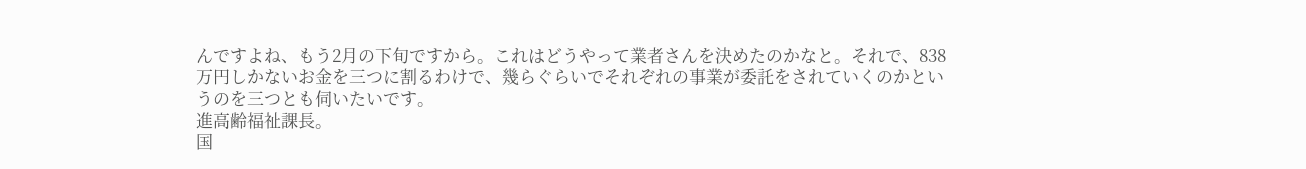んですよね、もう2月の下旬ですから。これはどうやって業者さんを決めたのかなと。それで、838万円しかないお金を三つに割るわけで、幾らぐらいでそれぞれの事業が委託をされていくのかというのを三つとも伺いたいです。
進高齢福祉課長。
国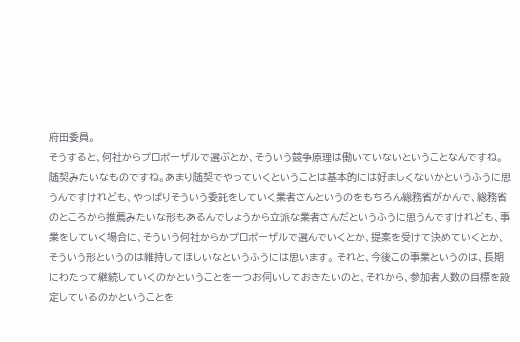府田委員。
そうすると、何社からプロポーザルで選ぶとか、そういう競争原理は働いていないということなんですね。随契みたいなものですね。あまり随契でやっていくということは基本的には好ましくないかというふうに思うんですけれども、やっぱりそういう委託をしていく業者さんというのをもちろん総務省がかんで、総務省のところから推薦みたいな形もあるんでしょうから立派な業者さんだというふうに思うんですけれども、事業をしていく場合に、そういう何社からかプロポーザルで選んでいくとか、提案を受けて決めていくとか、そういう形というのは維持してほしいなというふうには思います。 それと、今後この事業というのは、長期にわたって継続していくのかということを一つお伺いしておきたいのと、それから、参加者人数の目標を設定しているのかということを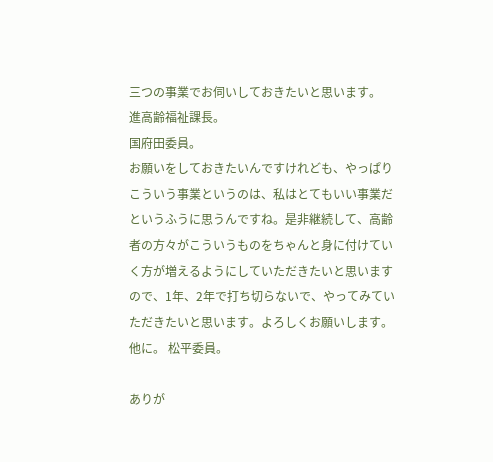三つの事業でお伺いしておきたいと思います。
進高齢福祉課長。
国府田委員。
お願いをしておきたいんですけれども、やっぱりこういう事業というのは、私はとてもいい事業だというふうに思うんですね。是非継続して、高齢者の方々がこういうものをちゃんと身に付けていく方が増えるようにしていただきたいと思いますので、1年、2年で打ち切らないで、やってみていただきたいと思います。よろしくお願いします。
他に。 松平委員。

ありが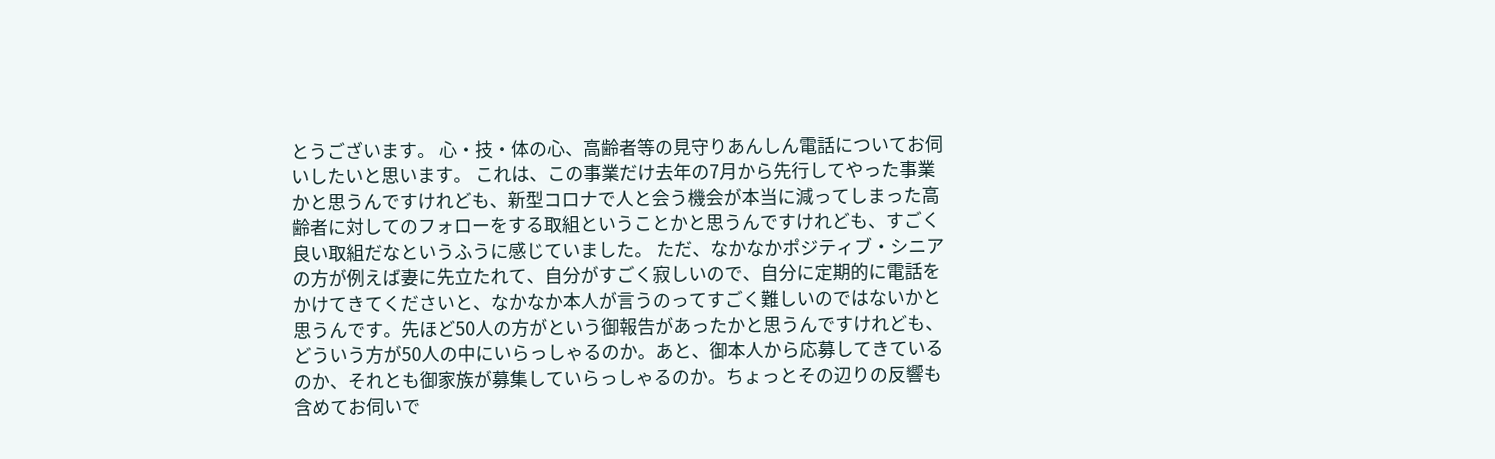とうございます。 心・技・体の心、高齢者等の見守りあんしん電話についてお伺いしたいと思います。 これは、この事業だけ去年の7月から先行してやった事業かと思うんですけれども、新型コロナで人と会う機会が本当に減ってしまった高齢者に対してのフォローをする取組ということかと思うんですけれども、すごく良い取組だなというふうに感じていました。 ただ、なかなかポジティブ・シニアの方が例えば妻に先立たれて、自分がすごく寂しいので、自分に定期的に電話をかけてきてくださいと、なかなか本人が言うのってすごく難しいのではないかと思うんです。先ほど50人の方がという御報告があったかと思うんですけれども、どういう方が50人の中にいらっしゃるのか。あと、御本人から応募してきているのか、それとも御家族が募集していらっしゃるのか。ちょっとその辺りの反響も含めてお伺いで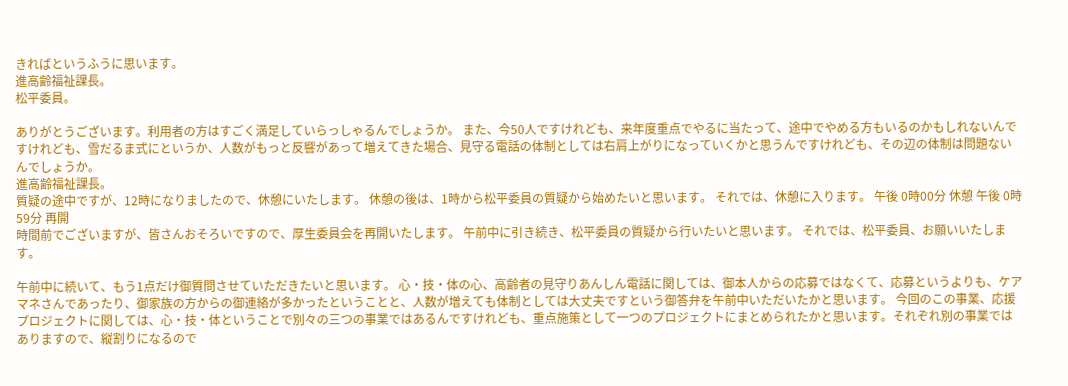きればというふうに思います。
進高齢福祉課長。
松平委員。

ありがとうございます。利用者の方はすごく満足していらっしゃるんでしょうか。 また、今50人ですけれども、来年度重点でやるに当たって、途中でやめる方もいるのかもしれないんですけれども、雪だるま式にというか、人数がもっと反響があって増えてきた場合、見守る電話の体制としては右肩上がりになっていくかと思うんですけれども、その辺の体制は問題ないんでしょうか。
進高齢福祉課長。
質疑の途中ですが、12時になりましたので、休憩にいたします。 休憩の後は、1時から松平委員の質疑から始めたいと思います。 それでは、休憩に入ります。 午後 0時00分 休憩 午後 0時59分 再開
時間前でございますが、皆さんおそろいですので、厚生委員会を再開いたします。 午前中に引き続き、松平委員の質疑から行いたいと思います。 それでは、松平委員、お願いいたします。

午前中に続いて、もう1点だけ御質問させていただきたいと思います。 心・技・体の心、高齢者の見守りあんしん電話に関しては、御本人からの応募ではなくて、応募というよりも、ケアマネさんであったり、御家族の方からの御連絡が多かったということと、人数が増えても体制としては大丈夫ですという御答弁を午前中いただいたかと思います。 今回のこの事業、応援プロジェクトに関しては、心・技・体ということで別々の三つの事業ではあるんですけれども、重点施策として一つのプロジェクトにまとめられたかと思います。それぞれ別の事業ではありますので、縦割りになるので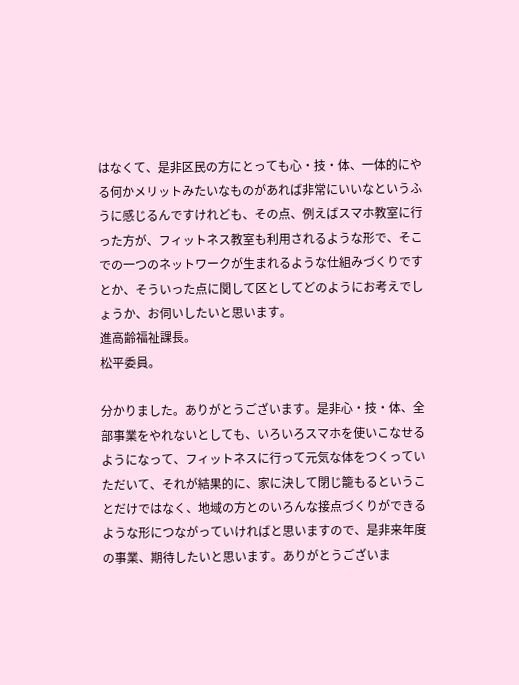はなくて、是非区民の方にとっても心・技・体、一体的にやる何かメリットみたいなものがあれば非常にいいなというふうに感じるんですけれども、その点、例えばスマホ教室に行った方が、フィットネス教室も利用されるような形で、そこでの一つのネットワークが生まれるような仕組みづくりですとか、そういった点に関して区としてどのようにお考えでしょうか、お伺いしたいと思います。
進高齢福祉課長。
松平委員。

分かりました。ありがとうございます。是非心・技・体、全部事業をやれないとしても、いろいろスマホを使いこなせるようになって、フィットネスに行って元気な体をつくっていただいて、それが結果的に、家に決して閉じ籠もるということだけではなく、地域の方とのいろんな接点づくりができるような形につながっていければと思いますので、是非来年度の事業、期待したいと思います。ありがとうございま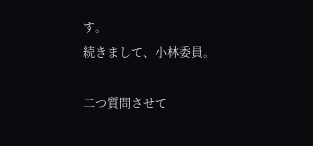す。
続きまして、小林委員。

二つ質問させて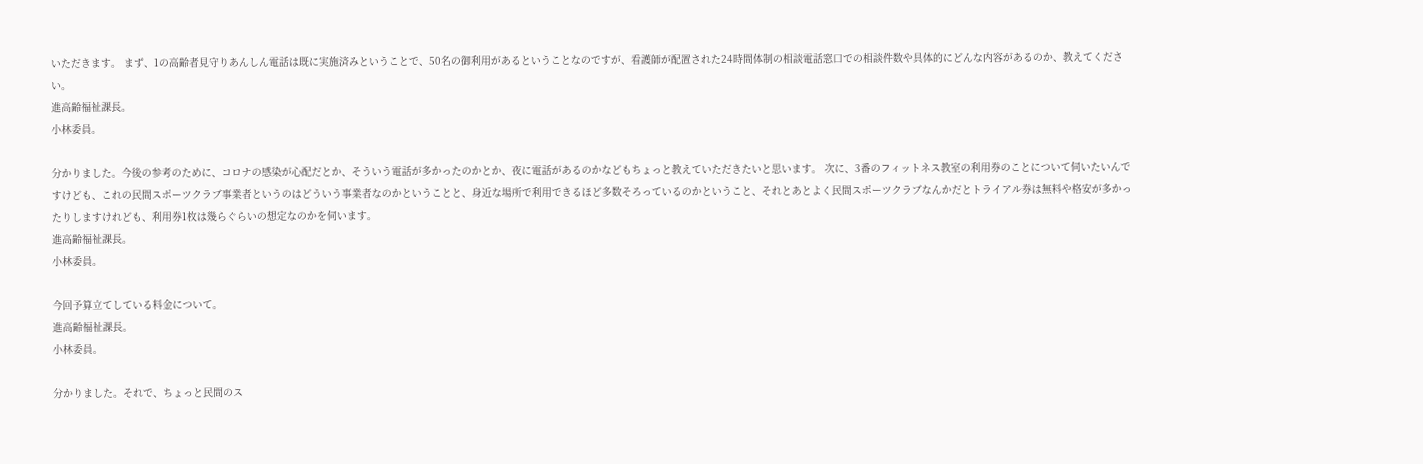いただきます。 まず、1の高齢者見守りあんしん電話は既に実施済みということで、50名の御利用があるということなのですが、看護師が配置された24時間体制の相談電話窓口での相談件数や具体的にどんな内容があるのか、教えてください。
進高齢福祉課長。
小林委員。

分かりました。今後の参考のために、コロナの感染が心配だとか、そういう電話が多かったのかとか、夜に電話があるのかなどもちょっと教えていただきたいと思います。 次に、3番のフィットネス教室の利用券のことについて伺いたいんですけども、これの民間スポーツクラブ事業者というのはどういう事業者なのかということと、身近な場所で利用できるほど多数そろっているのかということ、それとあとよく民間スポーツクラブなんかだとトライアル券は無料や格安が多かったりしますけれども、利用券1枚は幾らぐらいの想定なのかを伺います。
進高齢福祉課長。
小林委員。

今回予算立てしている料金について。
進高齢福祉課長。
小林委員。

分かりました。それで、ちょっと民間のス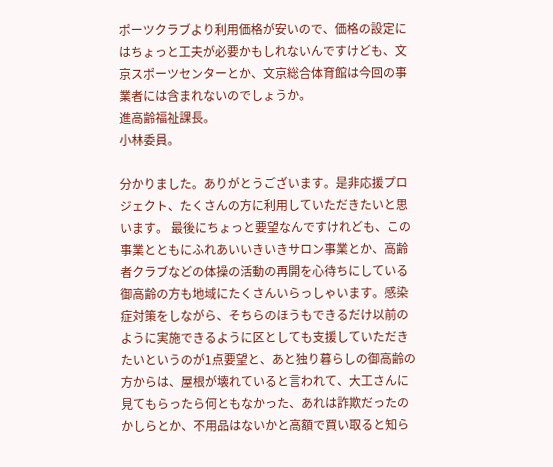ポーツクラブより利用価格が安いので、価格の設定にはちょっと工夫が必要かもしれないんですけども、文京スポーツセンターとか、文京総合体育館は今回の事業者には含まれないのでしょうか。
進高齢福祉課長。
小林委員。

分かりました。ありがとうございます。是非応援プロジェクト、たくさんの方に利用していただきたいと思います。 最後にちょっと要望なんですけれども、この事業とともにふれあいいきいきサロン事業とか、高齢者クラブなどの体操の活動の再開を心待ちにしている御高齢の方も地域にたくさんいらっしゃいます。感染症対策をしながら、そちらのほうもできるだけ以前のように実施できるように区としても支援していただきたいというのが1点要望と、あと独り暮らしの御高齢の方からは、屋根が壊れていると言われて、大工さんに見てもらったら何ともなかった、あれは詐欺だったのかしらとか、不用品はないかと高額で買い取ると知ら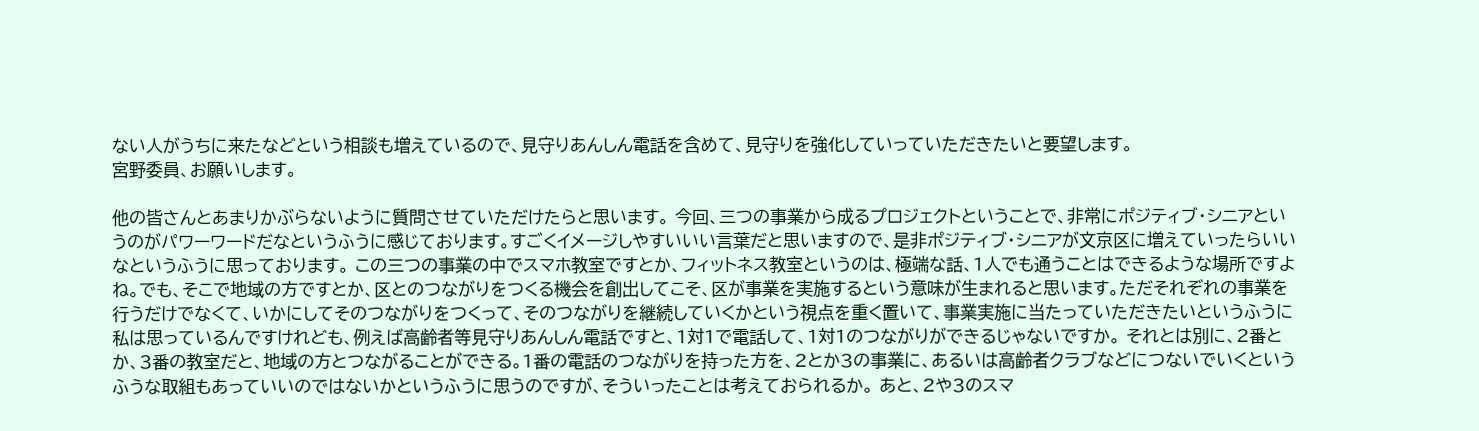ない人がうちに来たなどという相談も増えているので、見守りあんしん電話を含めて、見守りを強化していっていただきたいと要望します。
宮野委員、お願いします。

他の皆さんとあまりかぶらないように質問させていただけたらと思います。 今回、三つの事業から成るプロジェクトということで、非常にポジティブ・シニアというのがパワーワードだなというふうに感じております。すごくイメージしやすいいい言葉だと思いますので、是非ポジティブ・シニアが文京区に増えていったらいいなというふうに思っております。 この三つの事業の中でスマホ教室ですとか、フィットネス教室というのは、極端な話、1人でも通うことはできるような場所ですよね。でも、そこで地域の方ですとか、区とのつながりをつくる機会を創出してこそ、区が事業を実施するという意味が生まれると思います。ただそれぞれの事業を行うだけでなくて、いかにしてそのつながりをつくって、そのつながりを継続していくかという視点を重く置いて、事業実施に当たっていただきたいというふうに私は思っているんですけれども、例えば高齢者等見守りあんしん電話ですと、1対1で電話して、1対1のつながりができるじゃないですか。 それとは別に、2番とか、3番の教室だと、地域の方とつながることができる。1番の電話のつながりを持った方を、2とか3の事業に、あるいは高齢者クラブなどにつないでいくというふうな取組もあっていいのではないかというふうに思うのですが、そういったことは考えておられるか。 あと、2や3のスマ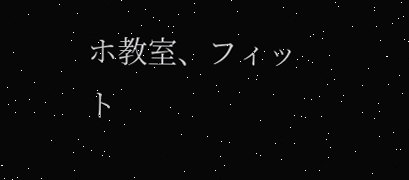ホ教室、フィット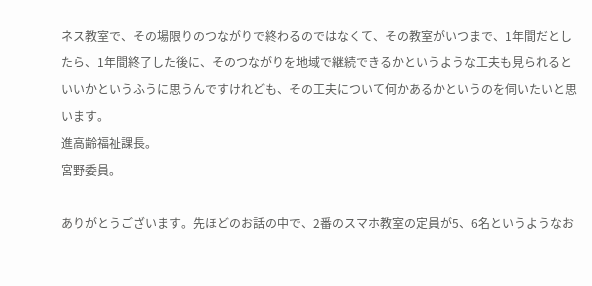ネス教室で、その場限りのつながりで終わるのではなくて、その教室がいつまで、1年間だとしたら、1年間終了した後に、そのつながりを地域で継続できるかというような工夫も見られるといいかというふうに思うんですけれども、その工夫について何かあるかというのを伺いたいと思います。
進高齢福祉課長。
宮野委員。

ありがとうございます。先ほどのお話の中で、2番のスマホ教室の定員が5、6名というようなお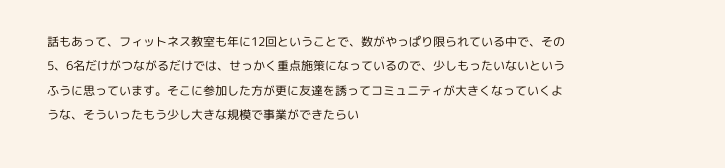話もあって、フィットネス教室も年に12回ということで、数がやっぱり限られている中で、その5、6名だけがつながるだけでは、せっかく重点施策になっているので、少しもったいないというふうに思っています。そこに参加した方が更に友達を誘ってコミュニティが大きくなっていくような、そういったもう少し大きな規模で事業ができたらい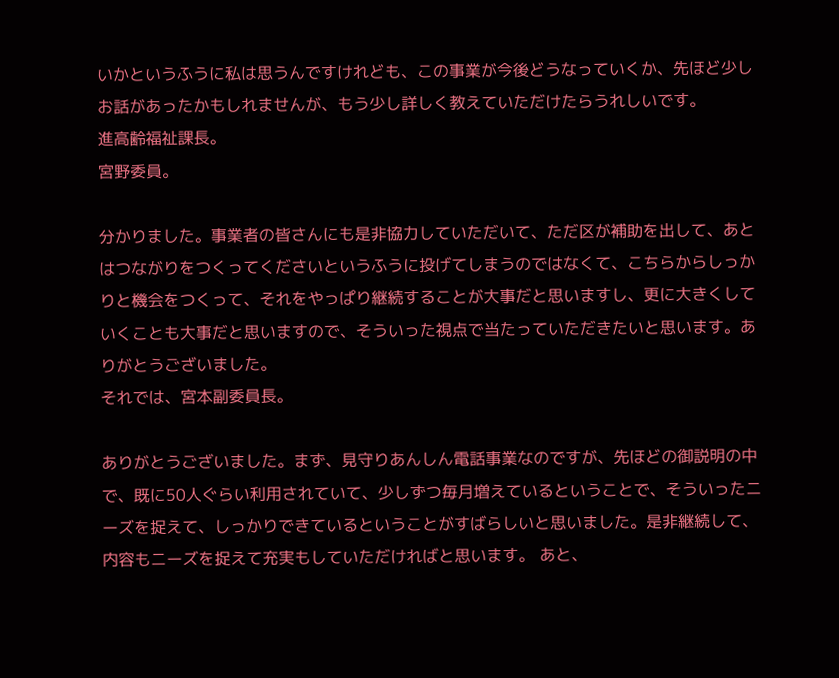いかというふうに私は思うんですけれども、この事業が今後どうなっていくか、先ほど少しお話があったかもしれませんが、もう少し詳しく教えていただけたらうれしいです。
進高齢福祉課長。
宮野委員。

分かりました。事業者の皆さんにも是非協力していただいて、ただ区が補助を出して、あとはつながりをつくってくださいというふうに投げてしまうのではなくて、こちらからしっかりと機会をつくって、それをやっぱり継続することが大事だと思いますし、更に大きくしていくことも大事だと思いますので、そういった視点で当たっていただきたいと思います。ありがとうございました。
それでは、宮本副委員長。

ありがとうございました。まず、見守りあんしん電話事業なのですが、先ほどの御説明の中で、既に50人ぐらい利用されていて、少しずつ毎月増えているということで、そういったニーズを捉えて、しっかりできているということがすばらしいと思いました。是非継続して、内容もニーズを捉えて充実もしていただければと思います。 あと、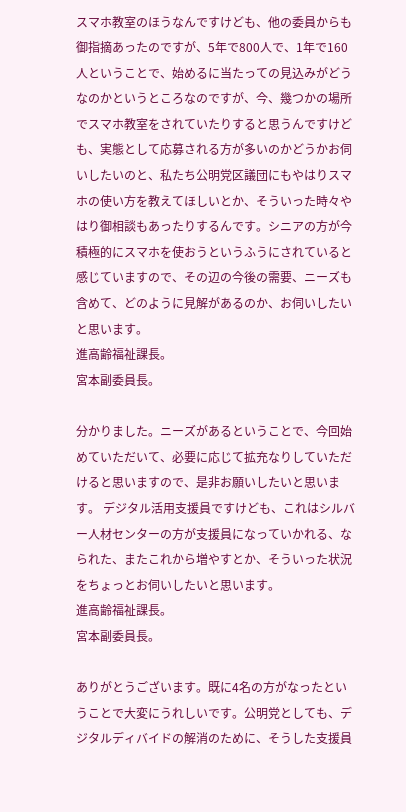スマホ教室のほうなんですけども、他の委員からも御指摘あったのですが、5年で800人で、1年で160人ということで、始めるに当たっての見込みがどうなのかというところなのですが、今、幾つかの場所でスマホ教室をされていたりすると思うんですけども、実態として応募される方が多いのかどうかお伺いしたいのと、私たち公明党区議団にもやはりスマホの使い方を教えてほしいとか、そういった時々やはり御相談もあったりするんです。シニアの方が今積極的にスマホを使おうというふうにされていると感じていますので、その辺の今後の需要、ニーズも含めて、どのように見解があるのか、お伺いしたいと思います。
進高齢福祉課長。
宮本副委員長。

分かりました。ニーズがあるということで、今回始めていただいて、必要に応じて拡充なりしていただけると思いますので、是非お願いしたいと思います。 デジタル活用支援員ですけども、これはシルバー人材センターの方が支援員になっていかれる、なられた、またこれから増やすとか、そういった状況をちょっとお伺いしたいと思います。
進高齢福祉課長。
宮本副委員長。

ありがとうございます。既に4名の方がなったということで大変にうれしいです。公明党としても、デジタルディバイドの解消のために、そうした支援員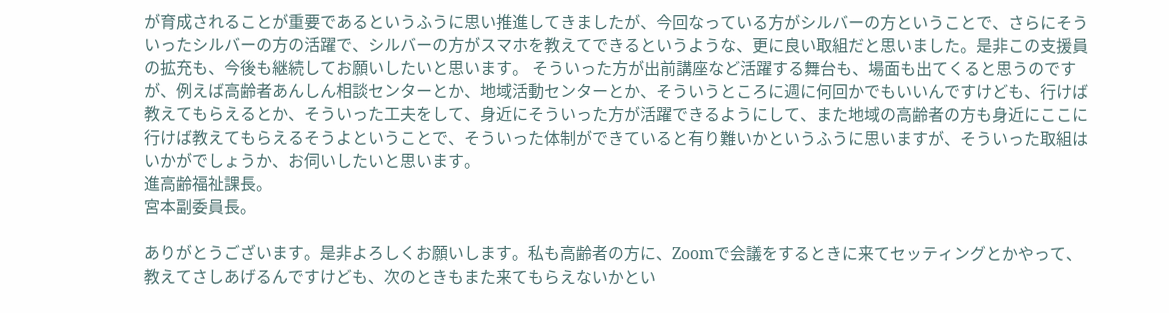が育成されることが重要であるというふうに思い推進してきましたが、今回なっている方がシルバーの方ということで、さらにそういったシルバーの方の活躍で、シルバーの方がスマホを教えてできるというような、更に良い取組だと思いました。是非この支援員の拡充も、今後も継続してお願いしたいと思います。 そういった方が出前講座など活躍する舞台も、場面も出てくると思うのですが、例えば高齢者あんしん相談センターとか、地域活動センターとか、そういうところに週に何回かでもいいんですけども、行けば教えてもらえるとか、そういった工夫をして、身近にそういった方が活躍できるようにして、また地域の高齢者の方も身近にここに行けば教えてもらえるそうよということで、そういった体制ができていると有り難いかというふうに思いますが、そういった取組はいかがでしょうか、お伺いしたいと思います。
進高齢福祉課長。
宮本副委員長。

ありがとうございます。是非よろしくお願いします。私も高齢者の方に、Zoomで会議をするときに来てセッティングとかやって、教えてさしあげるんですけども、次のときもまた来てもらえないかとい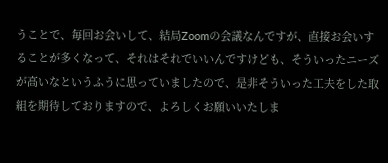うことで、毎回お会いして、結局Zoomの会議なんですが、直接お会いすることが多くなって、それはそれでいいんですけども、そういったニーズが高いなというふうに思っていましたので、是非そういった工夫をした取組を期待しておりますので、よろしくお願いいたしま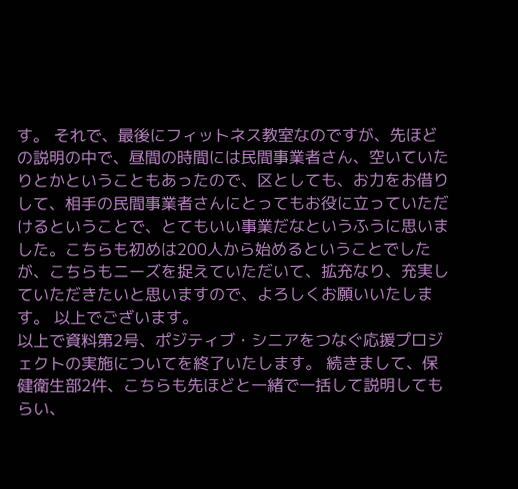す。 それで、最後にフィットネス教室なのですが、先ほどの説明の中で、昼間の時間には民間事業者さん、空いていたりとかということもあったので、区としても、お力をお借りして、相手の民間事業者さんにとってもお役に立っていただけるということで、とてもいい事業だなというふうに思いました。こちらも初めは200人から始めるということでしたが、こちらもニーズを捉えていただいて、拡充なり、充実していただきたいと思いますので、よろしくお願いいたします。 以上でございます。
以上で資料第2号、ポジティブ・シニアをつなぐ応援プロジェクトの実施についてを終了いたします。 続きまして、保健衛生部2件、こちらも先ほどと一緒で一括して説明してもらい、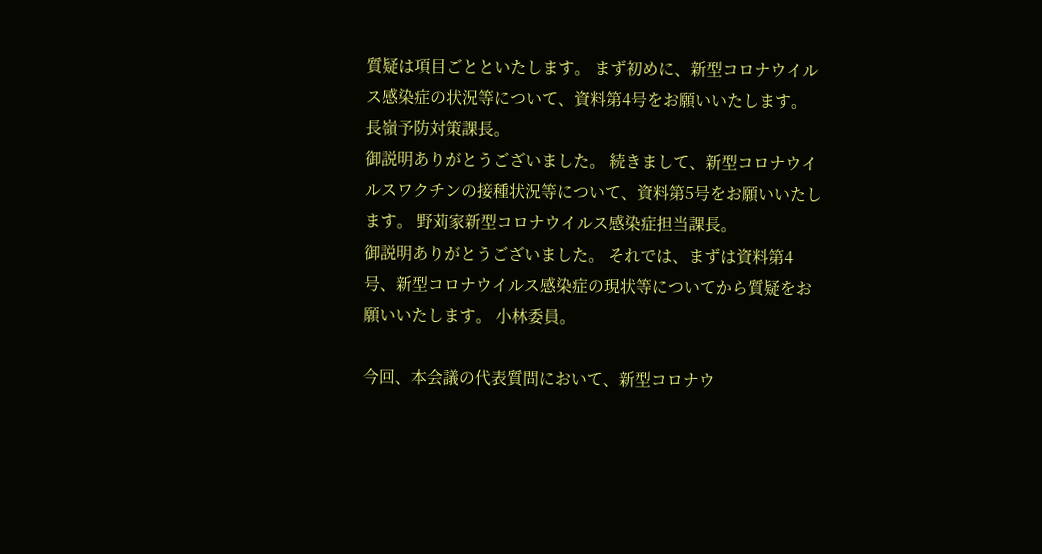質疑は項目ごとといたします。 まず初めに、新型コロナウイルス感染症の状況等について、資料第4号をお願いいたします。 長嶺予防対策課長。
御説明ありがとうございました。 続きまして、新型コロナウイルスワクチンの接種状況等について、資料第5号をお願いいたします。 野苅家新型コロナウイルス感染症担当課長。
御説明ありがとうございました。 それでは、まずは資料第4号、新型コロナウイルス感染症の現状等についてから質疑をお願いいたします。 小林委員。

今回、本会議の代表質問において、新型コロナウ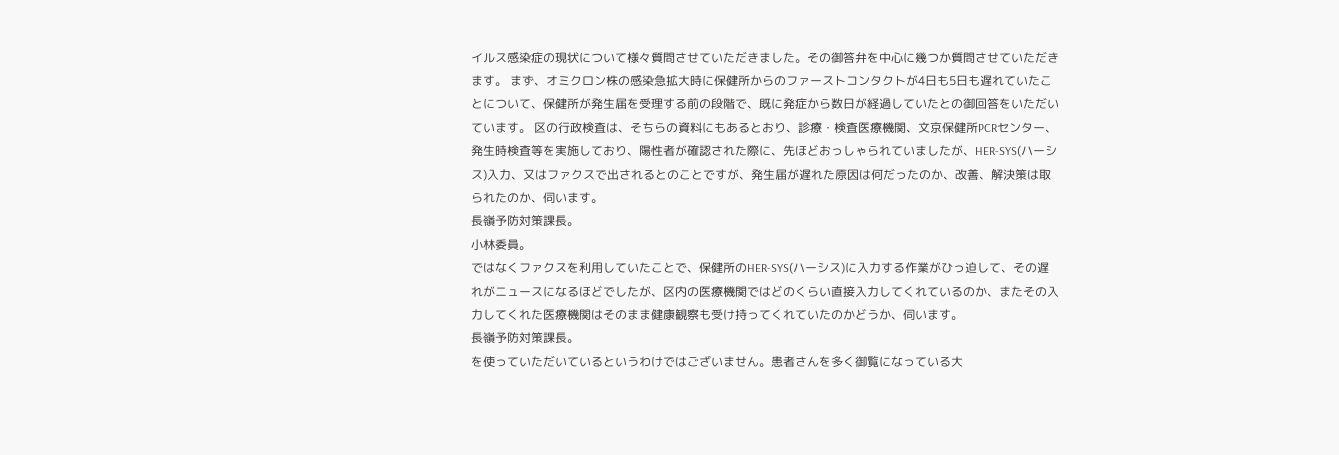イルス感染症の現状について様々質問させていただきました。その御答弁を中心に幾つか質問させていただきます。 まず、オミクロン株の感染急拡大時に保健所からのファーストコンタクトが4日も5日も遅れていたことについて、保健所が発生届を受理する前の段階で、既に発症から数日が経過していたとの御回答をいただいています。 区の行政検査は、そちらの資料にもあるとおり、診療・検査医療機関、文京保健所PCRセンター、発生時検査等を実施しており、陽性者が確認された際に、先ほどおっしゃられていましたが、HER-SYS(ハーシス)入力、又はファクスで出されるとのことですが、発生届が遅れた原因は何だったのか、改善、解決策は取られたのか、伺います。
長嶺予防対策課長。
小林委員。
ではなくファクスを利用していたことで、保健所のHER-SYS(ハーシス)に入力する作業がひっ迫して、その遅れがニュースになるほどでしたが、区内の医療機関ではどのくらい直接入力してくれているのか、またその入力してくれた医療機関はそのまま健康観察も受け持ってくれていたのかどうか、伺います。
長嶺予防対策課長。
を使っていただいているというわけではございません。患者さんを多く御覧になっている大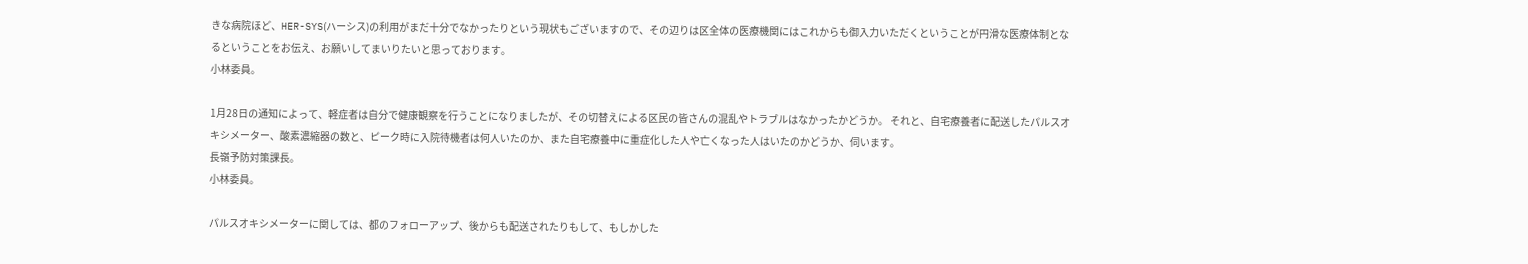きな病院ほど、HER-SYS(ハーシス)の利用がまだ十分でなかったりという現状もございますので、その辺りは区全体の医療機関にはこれからも御入力いただくということが円滑な医療体制となるということをお伝え、お願いしてまいりたいと思っております。
小林委員。

1月28日の通知によって、軽症者は自分で健康観察を行うことになりましたが、その切替えによる区民の皆さんの混乱やトラブルはなかったかどうか。 それと、自宅療養者に配送したパルスオキシメーター、酸素濃縮器の数と、ピーク時に入院待機者は何人いたのか、また自宅療養中に重症化した人や亡くなった人はいたのかどうか、伺います。
長嶺予防対策課長。
小林委員。

パルスオキシメーターに関しては、都のフォローアップ、後からも配送されたりもして、もしかした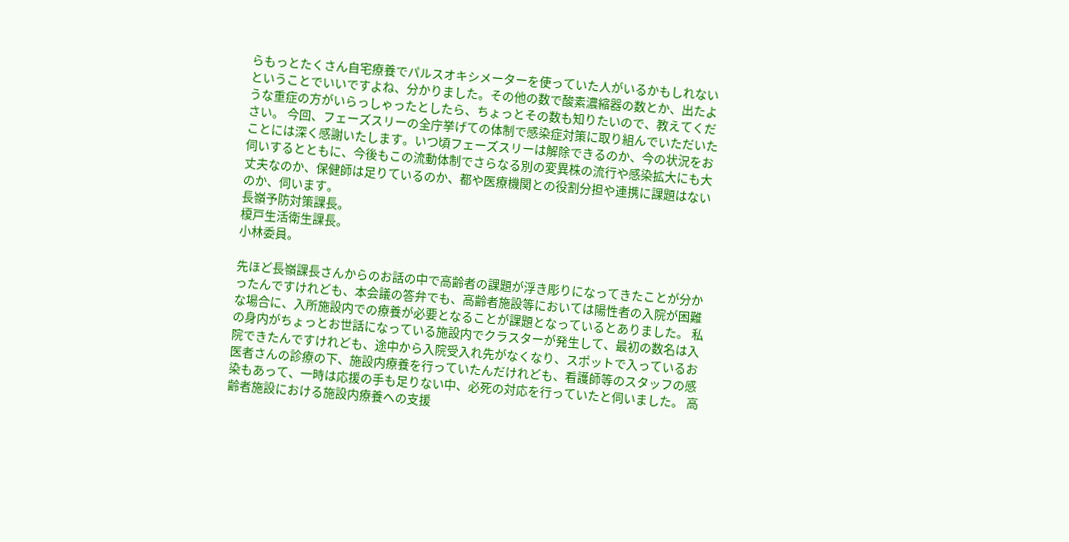らもっとたくさん自宅療養でパルスオキシメーターを使っていた人がいるかもしれないということでいいですよね、分かりました。その他の数で酸素濃縮器の数とか、出たような重症の方がいらっしゃったとしたら、ちょっとその数も知りたいので、教えてください。 今回、フェーズスリーの全庁挙げての体制で感染症対策に取り組んでいただいたことには深く感謝いたします。いつ頃フェーズスリーは解除できるのか、今の状況をお伺いするとともに、今後もこの流動体制でさらなる別の変異株の流行や感染拡大にも大丈夫なのか、保健師は足りているのか、都や医療機関との役割分担や連携に課題はないのか、伺います。
長嶺予防対策課長。
榎戸生活衛生課長。
小林委員。

先ほど長嶺課長さんからのお話の中で高齢者の課題が浮き彫りになってきたことが分かったんですけれども、本会議の答弁でも、高齢者施設等においては陽性者の入院が困難な場合に、入所施設内での療養が必要となることが課題となっているとありました。 私の身内がちょっとお世話になっている施設内でクラスターが発生して、最初の数名は入院できたんですけれども、途中から入院受入れ先がなくなり、スポットで入っているお医者さんの診療の下、施設内療養を行っていたんだけれども、看護師等のスタッフの感染もあって、一時は応援の手も足りない中、必死の対応を行っていたと伺いました。 高齢者施設における施設内療養への支援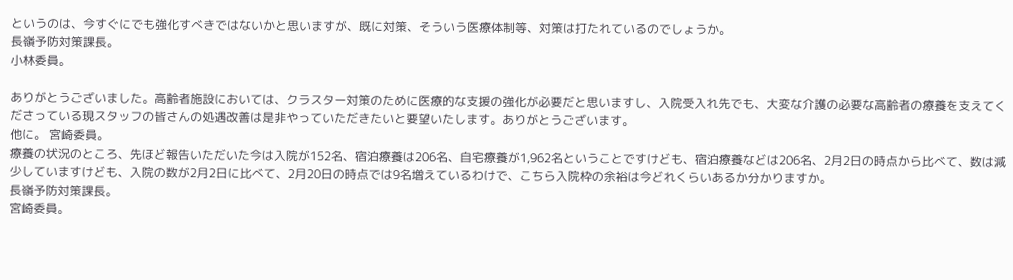というのは、今すぐにでも強化すべきではないかと思いますが、既に対策、そういう医療体制等、対策は打たれているのでしょうか。
長嶺予防対策課長。
小林委員。

ありがとうございました。高齢者施設においては、クラスター対策のために医療的な支援の強化が必要だと思いますし、入院受入れ先でも、大変な介護の必要な高齢者の療養を支えてくださっている現スタッフの皆さんの処遇改善は是非やっていただきたいと要望いたします。ありがとうございます。
他に。 宮崎委員。
療養の状況のところ、先ほど報告いただいた今は入院が152名、宿泊療養は206名、自宅療養が1,962名ということですけども、宿泊療養などは206名、2月2日の時点から比べて、数は減少していますけども、入院の数が2月2日に比べて、2月20日の時点では9名増えているわけで、こちら入院枠の余裕は今どれくらいあるか分かりますか。
長嶺予防対策課長。
宮崎委員。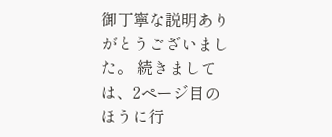御丁寧な説明ありがとうございました。 続きましては、2ページ目のほうに行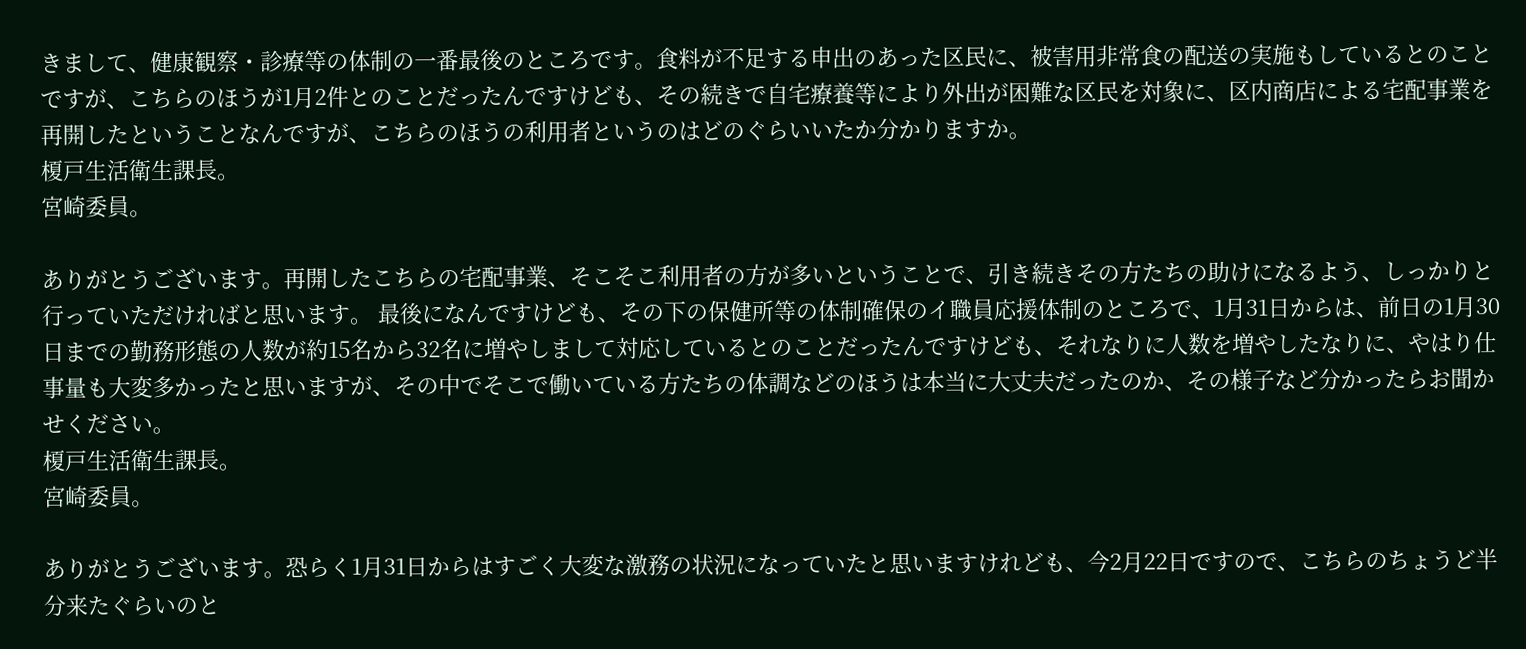きまして、健康観察・診療等の体制の一番最後のところです。食料が不足する申出のあった区民に、被害用非常食の配送の実施もしているとのことですが、こちらのほうが1月2件とのことだったんですけども、その続きで自宅療養等により外出が困難な区民を対象に、区内商店による宅配事業を再開したということなんですが、こちらのほうの利用者というのはどのぐらいいたか分かりますか。
榎戸生活衛生課長。
宮崎委員。

ありがとうございます。再開したこちらの宅配事業、そこそこ利用者の方が多いということで、引き続きその方たちの助けになるよう、しっかりと行っていただければと思います。 最後になんですけども、その下の保健所等の体制確保のイ職員応援体制のところで、1月31日からは、前日の1月30日までの勤務形態の人数が約15名から32名に増やしまして対応しているとのことだったんですけども、それなりに人数を増やしたなりに、やはり仕事量も大変多かったと思いますが、その中でそこで働いている方たちの体調などのほうは本当に大丈夫だったのか、その様子など分かったらお聞かせください。
榎戸生活衛生課長。
宮崎委員。

ありがとうございます。恐らく1月31日からはすごく大変な激務の状況になっていたと思いますけれども、今2月22日ですので、こちらのちょうど半分来たぐらいのと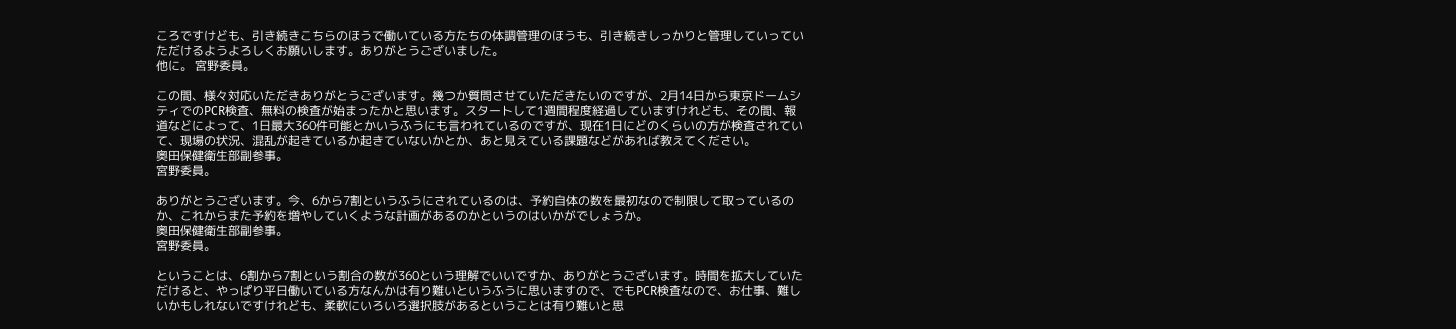ころですけども、引き続きこちらのほうで働いている方たちの体調管理のほうも、引き続きしっかりと管理していっていただけるようよろしくお願いします。ありがとうございました。
他に。 宮野委員。

この間、様々対応いただきありがとうございます。幾つか質問させていただきたいのですが、2月14日から東京ドームシティでのPCR検査、無料の検査が始まったかと思います。スタートして1週間程度経過していますけれども、その間、報道などによって、1日最大360件可能とかいうふうにも言われているのですが、現在1日にどのくらいの方が検査されていて、現場の状況、混乱が起きているか起きていないかとか、あと見えている課題などがあれば教えてください。
奥田保健衛生部副参事。
宮野委員。

ありがとうございます。今、6から7割というふうにされているのは、予約自体の数を最初なので制限して取っているのか、これからまた予約を増やしていくような計画があるのかというのはいかがでしょうか。
奥田保健衛生部副参事。
宮野委員。

ということは、6割から7割という割合の数が360という理解でいいですか、ありがとうございます。時間を拡大していただけると、やっぱり平日働いている方なんかは有り難いというふうに思いますので、でもPCR検査なので、お仕事、難しいかもしれないですけれども、柔軟にいろいろ選択肢があるということは有り難いと思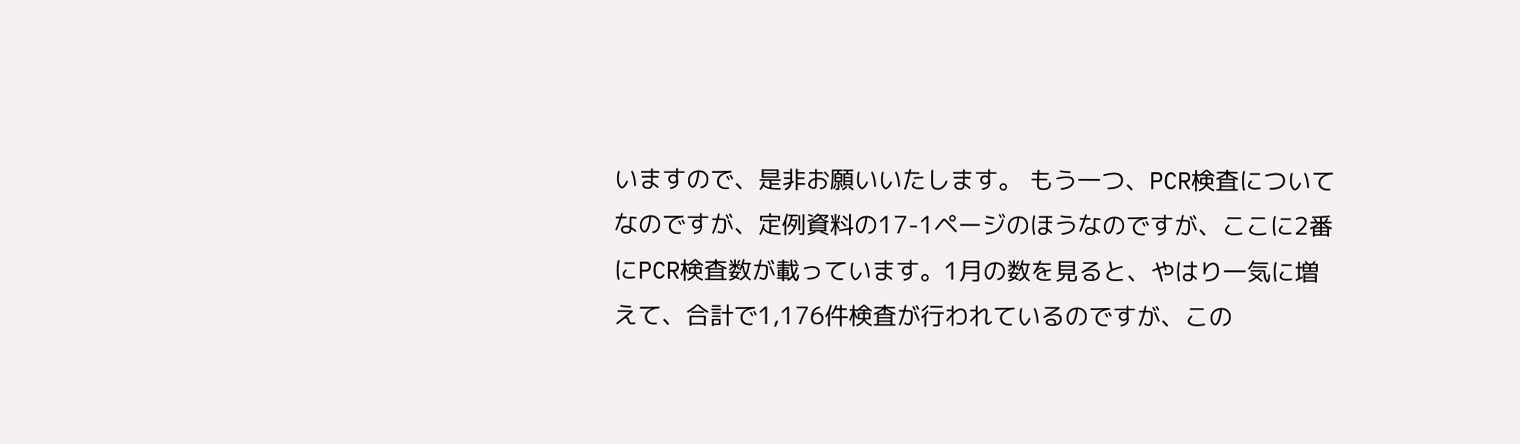いますので、是非お願いいたします。 もう一つ、PCR検査についてなのですが、定例資料の17-1ページのほうなのですが、ここに2番にPCR検査数が載っています。1月の数を見ると、やはり一気に増えて、合計で1,176件検査が行われているのですが、この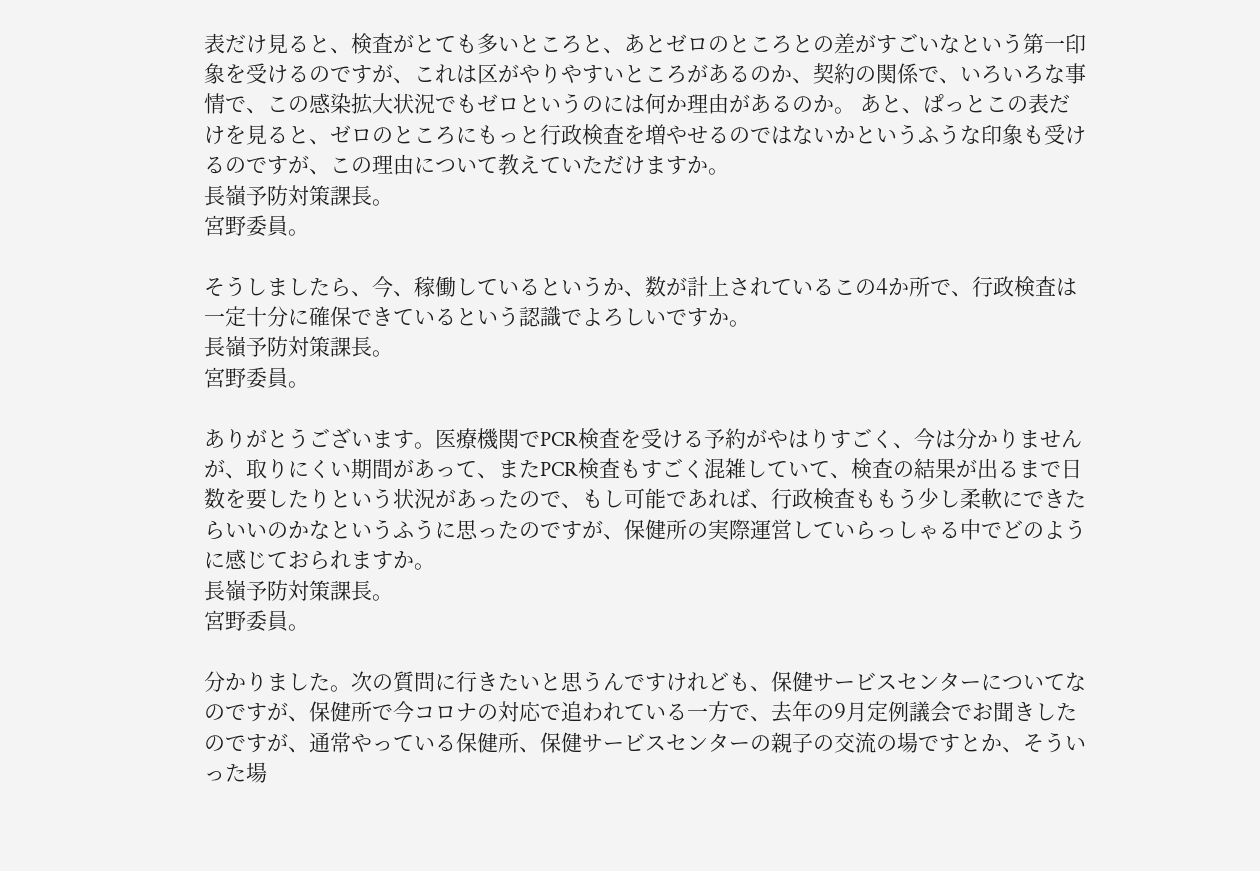表だけ見ると、検査がとても多いところと、あとゼロのところとの差がすごいなという第一印象を受けるのですが、これは区がやりやすいところがあるのか、契約の関係で、いろいろな事情で、この感染拡大状況でもゼロというのには何か理由があるのか。 あと、ぱっとこの表だけを見ると、ゼロのところにもっと行政検査を増やせるのではないかというふうな印象も受けるのですが、この理由について教えていただけますか。
長嶺予防対策課長。
宮野委員。

そうしましたら、今、稼働しているというか、数が計上されているこの4か所で、行政検査は一定十分に確保できているという認識でよろしいですか。
長嶺予防対策課長。
宮野委員。

ありがとうございます。医療機関でPCR検査を受ける予約がやはりすごく、今は分かりませんが、取りにくい期間があって、またPCR検査もすごく混雑していて、検査の結果が出るまで日数を要したりという状況があったので、もし可能であれば、行政検査ももう少し柔軟にできたらいいのかなというふうに思ったのですが、保健所の実際運営していらっしゃる中でどのように感じておられますか。
長嶺予防対策課長。
宮野委員。

分かりました。次の質問に行きたいと思うんですけれども、保健サービスセンターについてなのですが、保健所で今コロナの対応で追われている一方で、去年の9月定例議会でお聞きしたのですが、通常やっている保健所、保健サービスセンターの親子の交流の場ですとか、そういった場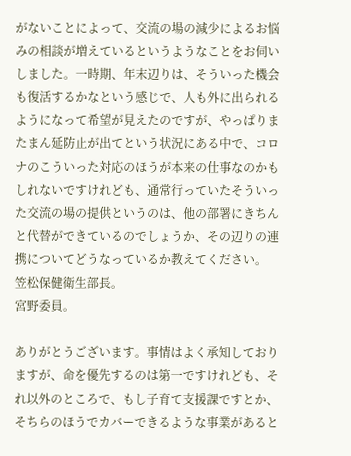がないことによって、交流の場の減少によるお悩みの相談が増えているというようなことをお伺いしました。一時期、年末辺りは、そういった機会も復活するかなという感じで、人も外に出られるようになって希望が見えたのですが、やっぱりまたまん延防止が出てという状況にある中で、コロナのこういった対応のほうが本来の仕事なのかもしれないですけれども、通常行っていたそういった交流の場の提供というのは、他の部署にきちんと代替ができているのでしょうか、その辺りの連携についてどうなっているか教えてください。
笠松保健衛生部長。
宮野委員。

ありがとうございます。事情はよく承知しておりますが、命を優先するのは第一ですけれども、それ以外のところで、もし子育て支援課ですとか、そちらのほうでカバーできるような事業があると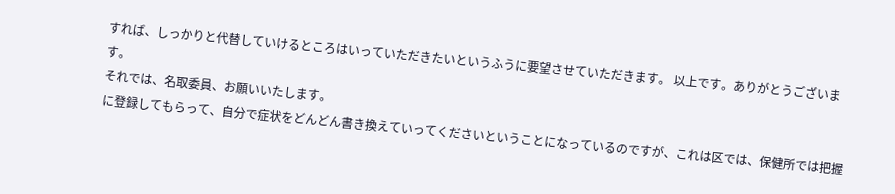すれば、しっかりと代替していけるところはいっていただきたいというふうに要望させていただきます。 以上です。ありがとうございます。
それでは、名取委員、お願いいたします。
に登録してもらって、自分で症状をどんどん書き換えていってくださいということになっているのですが、これは区では、保健所では把握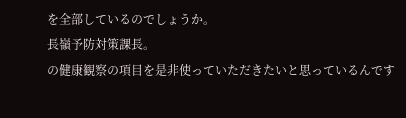を全部しているのでしょうか。
長嶺予防対策課長。
の健康観察の項目を是非使っていただきたいと思っているんです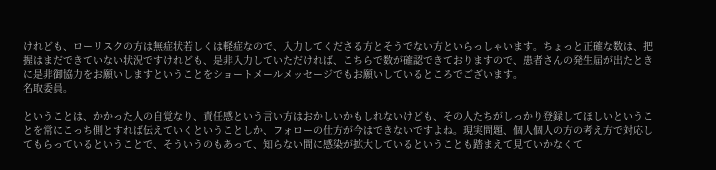けれども、ローリスクの方は無症状若しくは軽症なので、入力してくださる方とそうでない方といらっしゃいます。ちょっと正確な数は、把握はまだできていない状況ですけれども、是非入力していただければ、こちらで数が確認できておりますので、患者さんの発生届が出たときに是非御協力をお願いしますということをショートメールメッセージでもお願いしているところでございます。
名取委員。

ということは、かかった人の自覚なり、責任感という言い方はおかしいかもしれないけども、その人たちがしっかり登録してほしいということを常にこっち側とすれば伝えていくということしか、フォローの仕方が今はできないですよね。現実問題、個人個人の方の考え方で対応してもらっているということで、そういうのもあって、知らない間に感染が拡大しているということも踏まえて見ていかなくて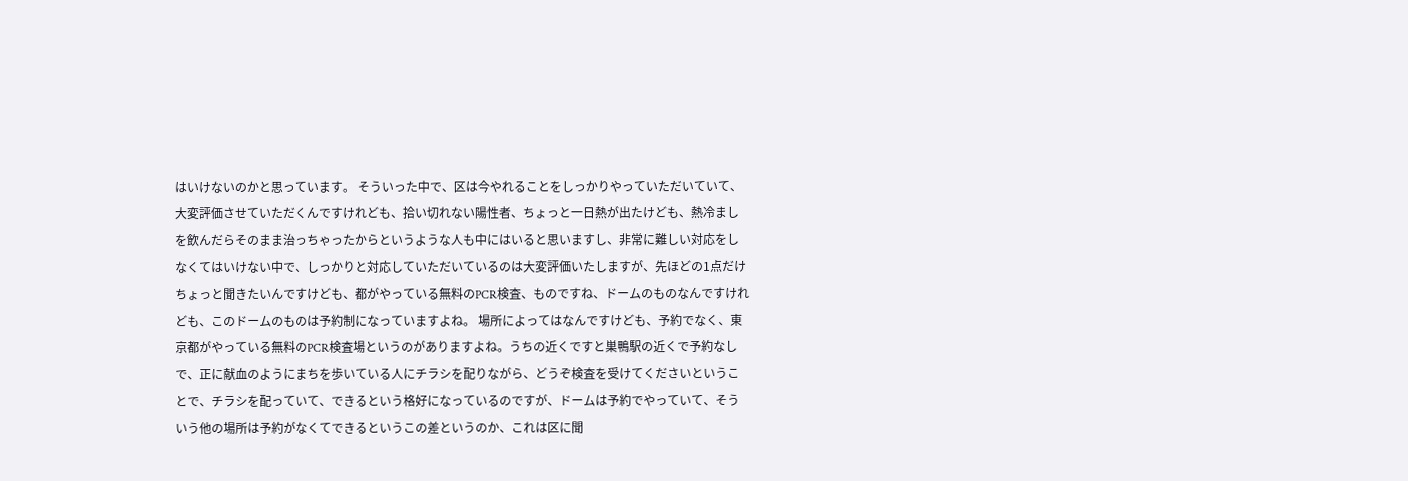はいけないのかと思っています。 そういった中で、区は今やれることをしっかりやっていただいていて、大変評価させていただくんですけれども、拾い切れない陽性者、ちょっと一日熱が出たけども、熱冷ましを飲んだらそのまま治っちゃったからというような人も中にはいると思いますし、非常に難しい対応をしなくてはいけない中で、しっかりと対応していただいているのは大変評価いたしますが、先ほどの1点だけちょっと聞きたいんですけども、都がやっている無料のPCR検査、ものですね、ドームのものなんですけれども、このドームのものは予約制になっていますよね。 場所によってはなんですけども、予約でなく、東京都がやっている無料のPCR検査場というのがありますよね。うちの近くですと巣鴨駅の近くで予約なしで、正に献血のようにまちを歩いている人にチラシを配りながら、どうぞ検査を受けてくださいということで、チラシを配っていて、できるという格好になっているのですが、ドームは予約でやっていて、そういう他の場所は予約がなくてできるというこの差というのか、これは区に聞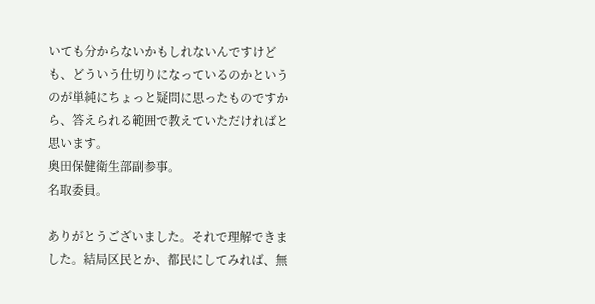いても分からないかもしれないんですけども、どういう仕切りになっているのかというのが単純にちょっと疑問に思ったものですから、答えられる範囲で教えていただければと思います。
奥田保健衛生部副参事。
名取委員。

ありがとうございました。それで理解できました。結局区民とか、都民にしてみれば、無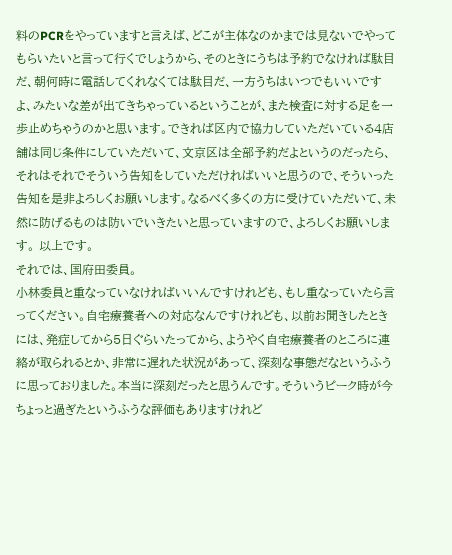料のPCRをやっていますと言えば、どこが主体なのかまでは見ないでやってもらいたいと言って行くでしょうから、そのときにうちは予約でなければ駄目だ、朝何時に電話してくれなくては駄目だ、一方うちはいつでもいいですよ、みたいな差が出てきちゃっているということが、また検査に対する足を一歩止めちゃうのかと思います。できれば区内で協力していただいている4店舗は同じ条件にしていただいて、文京区は全部予約だよというのだったら、それはそれでそういう告知をしていただければいいと思うので、そういった告知を是非よろしくお願いします。なるべく多くの方に受けていただいて、未然に防げるものは防いでいきたいと思っていますので、よろしくお願いします。 以上です。
それでは、国府田委員。
小林委員と重なっていなければいいんですけれども、もし重なっていたら言ってください。自宅療養者への対応なんですけれども、以前お聞きしたときには、発症してから5日ぐらいたってから、ようやく自宅療養者のところに連絡が取られるとか、非常に遅れた状況があって、深刻な事態だなというふうに思っておりました。本当に深刻だったと思うんです。そういうピーク時が今ちょっと過ぎたというふうな評価もありますけれど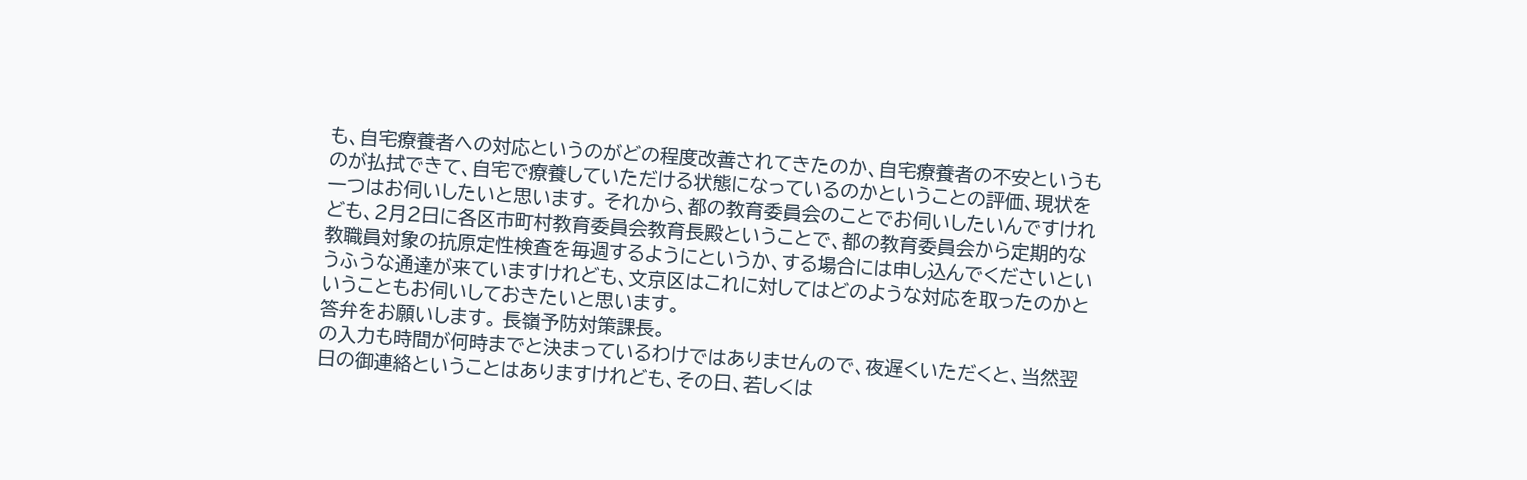も、自宅療養者への対応というのがどの程度改善されてきたのか、自宅療養者の不安というものが払拭できて、自宅で療養していただける状態になっているのかということの評価、現状を一つはお伺いしたいと思います。 それから、都の教育委員会のことでお伺いしたいんですけれども、2月2日に各区市町村教育委員会教育長殿ということで、都の教育委員会から定期的な教職員対象の抗原定性検査を毎週するようにというか、する場合には申し込んでくださいというふうな通達が来ていますけれども、文京区はこれに対してはどのような対応を取ったのかということもお伺いしておきたいと思います。
答弁をお願いします。 長嶺予防対策課長。
の入力も時間が何時までと決まっているわけではありませんので、夜遅くいただくと、当然翌日の御連絡ということはありますけれども、その日、若しくは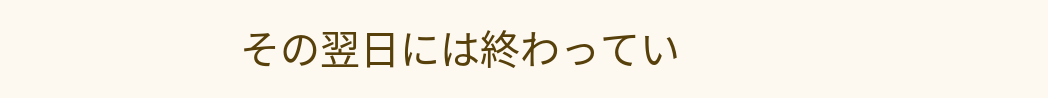その翌日には終わってい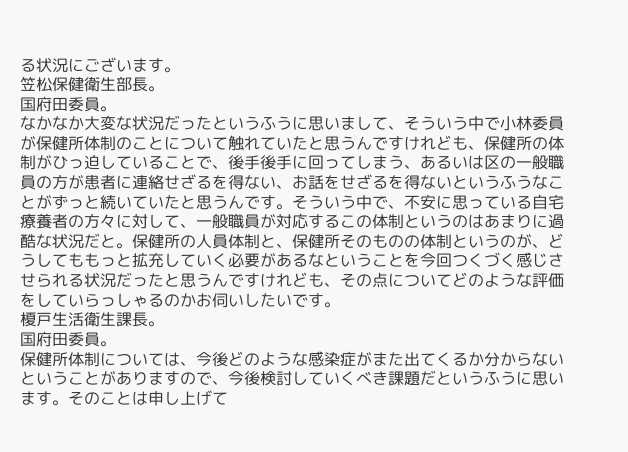る状況にございます。
笠松保健衛生部長。
国府田委員。
なかなか大変な状況だったというふうに思いまして、そういう中で小林委員が保健所体制のことについて触れていたと思うんですけれども、保健所の体制がひっ迫していることで、後手後手に回ってしまう、あるいは区の一般職員の方が患者に連絡せざるを得ない、お話をせざるを得ないというふうなことがずっと続いていたと思うんです。そういう中で、不安に思っている自宅療養者の方々に対して、一般職員が対応するこの体制というのはあまりに過酷な状況だと。保健所の人員体制と、保健所そのものの体制というのが、どうしてももっと拡充していく必要があるなということを今回つくづく感じさせられる状況だったと思うんですけれども、その点についてどのような評価をしていらっしゃるのかお伺いしたいです。
榎戸生活衛生課長。
国府田委員。
保健所体制については、今後どのような感染症がまた出てくるか分からないということがありますので、今後検討していくべき課題だというふうに思います。そのことは申し上げて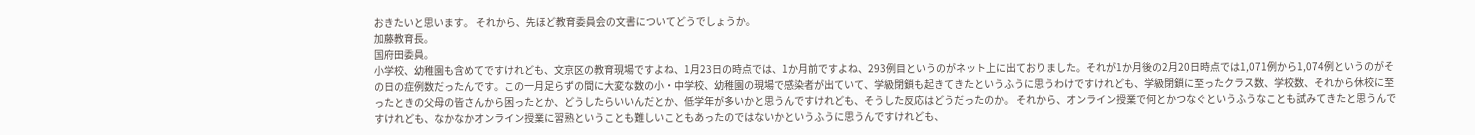おきたいと思います。 それから、先ほど教育委員会の文書についてどうでしょうか。
加藤教育長。
国府田委員。
小学校、幼稚園も含めてですけれども、文京区の教育現場ですよね、1月23日の時点では、1か月前ですよね、293例目というのがネット上に出ておりました。それが1か月後の2月20日時点では1,071例から1,074例というのがその日の症例数だったんです。この一月足らずの間に大変な数の小・中学校、幼稚園の現場で感染者が出ていて、学級閉鎖も起きてきたというふうに思うわけですけれども、学級閉鎖に至ったクラス数、学校数、それから休校に至ったときの父母の皆さんから困ったとか、どうしたらいいんだとか、低学年が多いかと思うんですけれども、そうした反応はどうだったのか。 それから、オンライン授業で何とかつなぐというふうなことも試みてきたと思うんですけれども、なかなかオンライン授業に習熟ということも難しいこともあったのではないかというふうに思うんですけれども、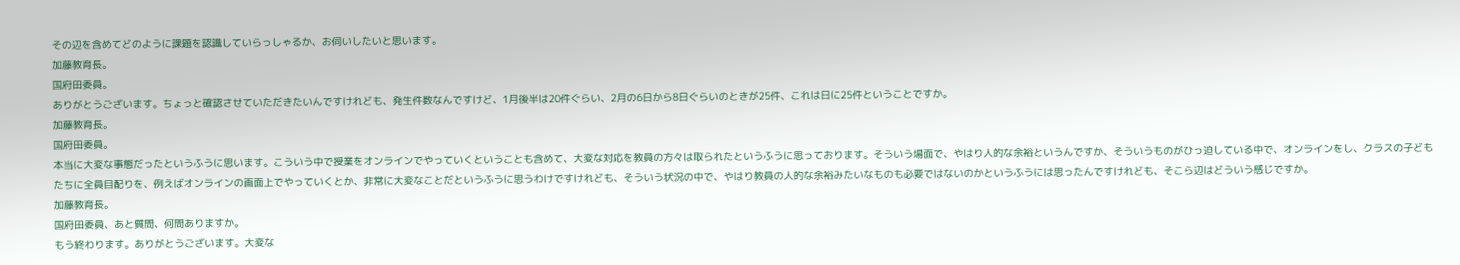その辺を含めてどのように課題を認識していらっしゃるか、お伺いしたいと思います。
加藤教育長。
国府田委員。
ありがとうございます。ちょっと確認させていただきたいんですけれども、発生件数なんですけど、1月後半は20件ぐらい、2月の6日から8日ぐらいのときが25件、これは日に25件ということですか。
加藤教育長。
国府田委員。
本当に大変な事態だったというふうに思います。こういう中で授業をオンラインでやっていくということも含めて、大変な対応を教員の方々は取られたというふうに思っております。そういう場面で、やはり人的な余裕というんですか、そういうものがひっ迫している中で、オンラインをし、クラスの子どもたちに全員目配りを、例えばオンラインの画面上でやっていくとか、非常に大変なことだというふうに思うわけですけれども、そういう状況の中で、やはり教員の人的な余裕みたいなものも必要ではないのかというふうには思ったんですけれども、そこら辺はどういう感じですか。
加藤教育長。
国府田委員、あと質問、何問ありますか。
もう終わります。ありがとうございます。大変な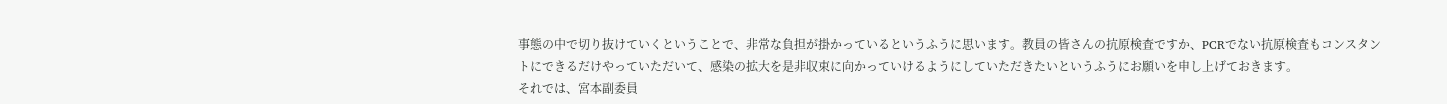事態の中で切り抜けていくということで、非常な負担が掛かっているというふうに思います。教員の皆さんの抗原検査ですか、PCRでない抗原検査もコンスタントにできるだけやっていただいて、感染の拡大を是非収束に向かっていけるようにしていただきたいというふうにお願いを申し上げておきます。
それでは、宮本副委員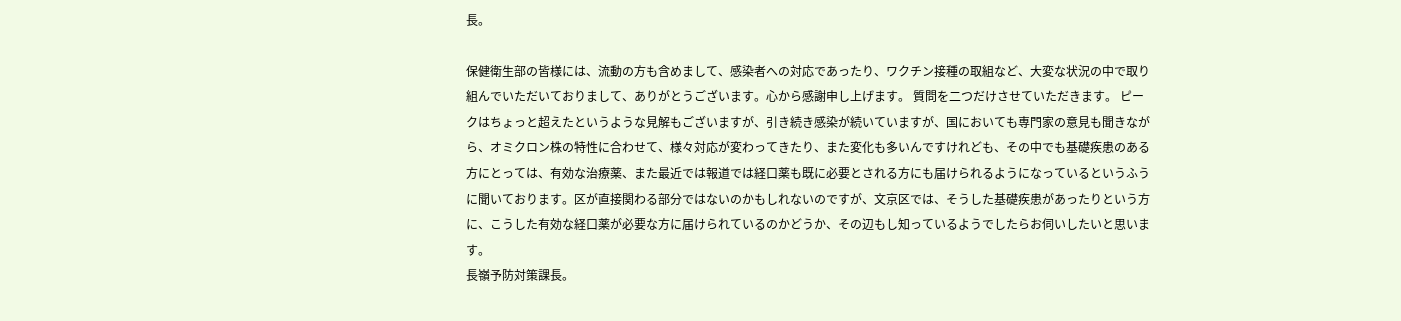長。

保健衛生部の皆様には、流動の方も含めまして、感染者への対応であったり、ワクチン接種の取組など、大変な状況の中で取り組んでいただいておりまして、ありがとうございます。心から感謝申し上げます。 質問を二つだけさせていただきます。 ピークはちょっと超えたというような見解もございますが、引き続き感染が続いていますが、国においても専門家の意見も聞きながら、オミクロン株の特性に合わせて、様々対応が変わってきたり、また変化も多いんですけれども、その中でも基礎疾患のある方にとっては、有効な治療薬、また最近では報道では経口薬も既に必要とされる方にも届けられるようになっているというふうに聞いております。区が直接関わる部分ではないのかもしれないのですが、文京区では、そうした基礎疾患があったりという方に、こうした有効な経口薬が必要な方に届けられているのかどうか、その辺もし知っているようでしたらお伺いしたいと思います。
長嶺予防対策課長。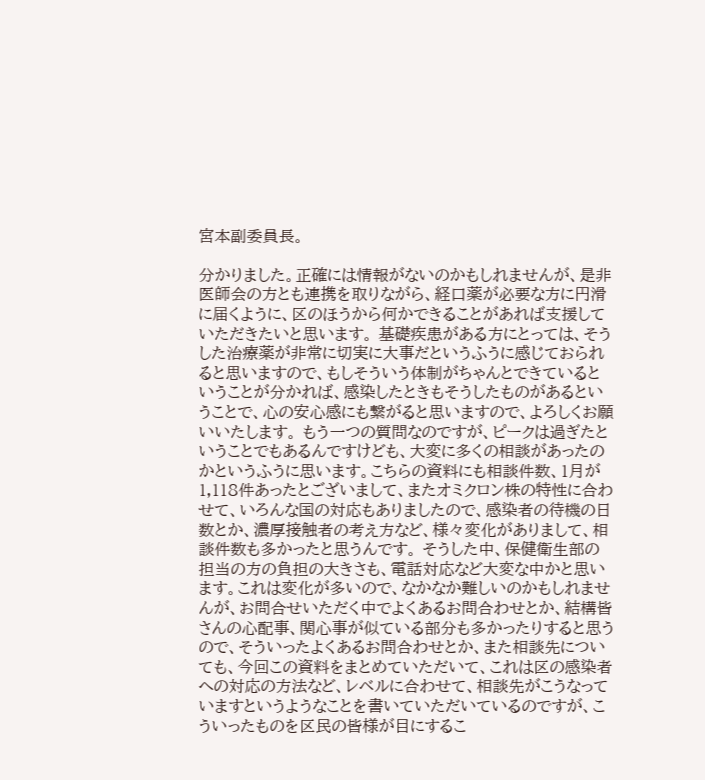宮本副委員長。

分かりました。正確には情報がないのかもしれませんが、是非医師会の方とも連携を取りながら、経口薬が必要な方に円滑に届くように、区のほうから何かできることがあれば支援していただきたいと思います。 基礎疾患がある方にとっては、そうした治療薬が非常に切実に大事だというふうに感じておられると思いますので、もしそういう体制がちゃんとできているということが分かれば、感染したときもそうしたものがあるということで、心の安心感にも繋がると思いますので、よろしくお願いいたします。 もう一つの質問なのですが、ピークは過ぎたということでもあるんですけども、大変に多くの相談があったのかというふうに思います。こちらの資料にも相談件数、1月が1,118件あったとございまして、またオミクロン株の特性に合わせて、いろんな国の対応もありましたので、感染者の待機の日数とか、濃厚接触者の考え方など、様々変化がありまして、相談件数も多かったと思うんです。 そうした中、保健衛生部の担当の方の負担の大きさも、電話対応など大変な中かと思います。これは変化が多いので、なかなか難しいのかもしれませんが、お問合せいただく中でよくあるお問合わせとか、結構皆さんの心配事、関心事が似ている部分も多かったりすると思うので、そういったよくあるお問合わせとか、また相談先についても、今回この資料をまとめていただいて、これは区の感染者への対応の方法など、レベルに合わせて、相談先がこうなっていますというようなことを書いていただいているのですが、こういったものを区民の皆様が目にするこ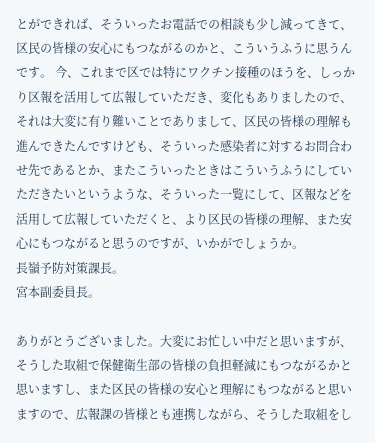とができれば、そういったお電話での相談も少し減ってきて、区民の皆様の安心にもつながるのかと、こういうふうに思うんです。 今、これまで区では特にワクチン接種のほうを、しっかり区報を活用して広報していただき、変化もありましたので、それは大変に有り難いことでありまして、区民の皆様の理解も進んできたんですけども、そういった感染者に対するお問合わせ先であるとか、またこういったときはこういうふうにしていただきたいというような、そういった一覧にして、区報などを活用して広報していただくと、より区民の皆様の理解、また安心にもつながると思うのですが、いかがでしょうか。
長嶺予防対策課長。
宮本副委員長。

ありがとうございました。大変にお忙しい中だと思いますが、そうした取組で保健衛生部の皆様の負担軽減にもつながるかと思いますし、また区民の皆様の安心と理解にもつながると思いますので、広報課の皆様とも連携しながら、そうした取組をし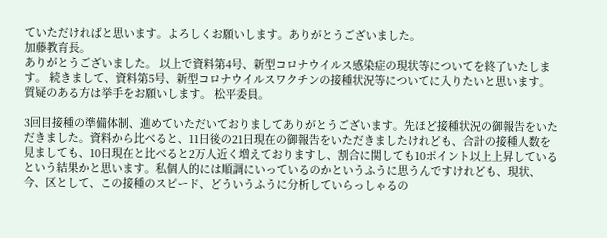ていただければと思います。よろしくお願いします。ありがとうございました。
加藤教育長。
ありがとうございました。 以上で資料第4号、新型コロナウイルス感染症の現状等についてを終了いたします。 続きまして、資料第5号、新型コロナウイルスワクチンの接種状況等についてに入りたいと思います。 質疑のある方は挙手をお願いします。 松平委員。

3回目接種の準備体制、進めていただいておりましてありがとうございます。先ほど接種状況の御報告をいただきました。資料から比べると、11日後の21日現在の御報告をいただきましたけれども、合計の接種人数を見ましても、10日現在と比べると2万人近く増えておりますし、割合に関しても10ポイント以上上昇しているという結果かと思います。私個人的には順調にいっているのかというふうに思うんですけれども、現状、今、区として、この接種のスピード、どういうふうに分析していらっしゃるの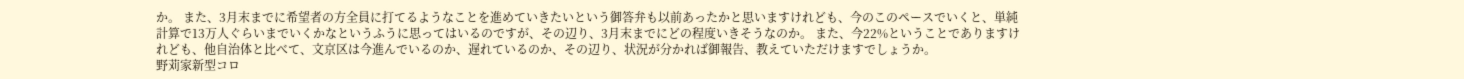か。 また、3月末までに希望者の方全員に打てるようなことを進めていきたいという御答弁も以前あったかと思いますけれども、今のこのペースでいくと、単純計算で13万人ぐらいまでいくかなというふうに思ってはいるのですが、その辺り、3月末までにどの程度いきそうなのか。 また、今22%ということでありますけれども、他自治体と比べて、文京区は今進んでいるのか、遅れているのか、その辺り、状況が分かれば御報告、教えていただけますでしょうか。
野苅家新型コロ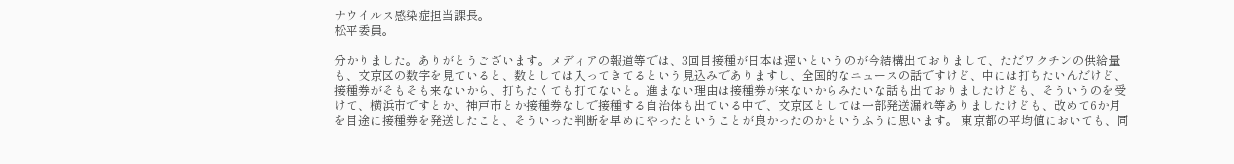ナウイルス感染症担当課長。
松平委員。

分かりました。ありがとうございます。メディアの報道等では、3回目接種が日本は遅いというのが今結構出ておりまして、ただワクチンの供給量も、文京区の数字を見ていると、数としては入ってきてるという見込みでありますし、全国的なニュースの話ですけど、中には打ちたいんだけど、接種券がそもそも来ないから、打ちたくても打てないと。進まない理由は接種券が来ないからみたいな話も出ておりましたけども、そういうのを受けて、横浜市ですとか、神戸市とか接種券なしで接種する自治体も出ている中で、文京区としては一部発送漏れ等ありましたけども、改めて6か月を目途に接種券を発送したこと、そういった判断を早めにやったということが良かったのかというふうに思います。 東京都の平均値においても、同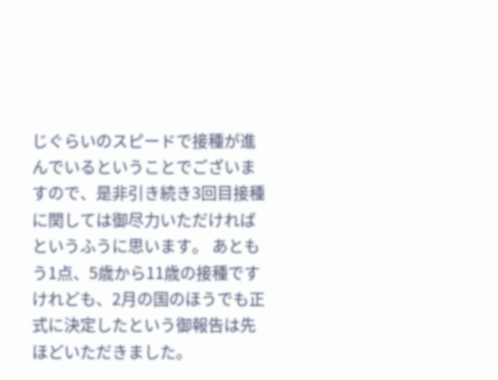じぐらいのスピードで接種が進んでいるということでございますので、是非引き続き3回目接種に関しては御尽力いただければというふうに思います。 あともう1点、5歳から11歳の接種ですけれども、2月の国のほうでも正式に決定したという御報告は先ほどいただきました。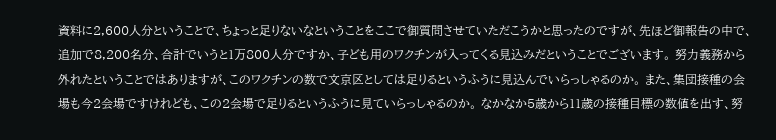資料に2,600人分ということで、ちょっと足りないなということをここで御質問させていただこうかと思ったのですが、先ほど御報告の中で、追加で8,200名分、合計でいうと1万800人分ですか、子ども用のワクチンが入ってくる見込みだということでございます。 努力義務から外れたということではありますが、このワクチンの数で文京区としては足りるというふうに見込んでいらっしゃるのか。 また、集団接種の会場も今2会場ですけれども、この2会場で足りるというふうに見ていらっしゃるのか。 なかなか5歳から11歳の接種目標の数値を出す、努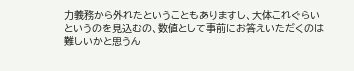力義務から外れたということもありますし、大体これぐらいというのを見込むの、数値として事前にお答えいただくのは難しいかと思うん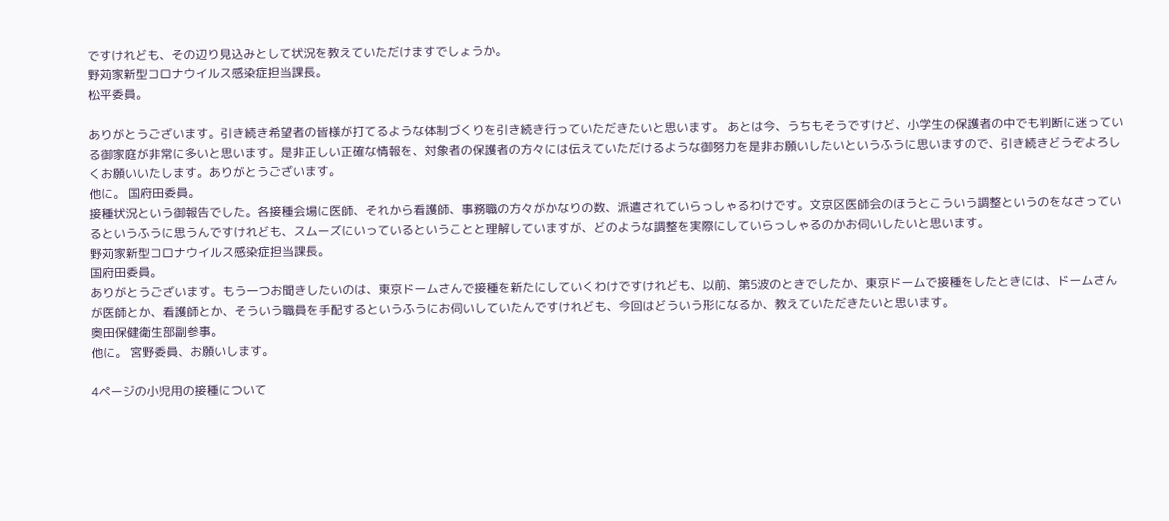ですけれども、その辺り見込みとして状況を教えていただけますでしょうか。
野苅家新型コロナウイルス感染症担当課長。
松平委員。

ありがとうございます。引き続き希望者の皆様が打てるような体制づくりを引き続き行っていただきたいと思います。 あとは今、うちもそうですけど、小学生の保護者の中でも判断に迷っている御家庭が非常に多いと思います。是非正しい正確な情報を、対象者の保護者の方々には伝えていただけるような御努力を是非お願いしたいというふうに思いますので、引き続きどうぞよろしくお願いいたします。ありがとうございます。
他に。 国府田委員。
接種状況という御報告でした。各接種会場に医師、それから看護師、事務職の方々がかなりの数、派遣されていらっしゃるわけです。文京区医師会のほうとこういう調整というのをなさっているというふうに思うんですけれども、スムーズにいっているということと理解していますが、どのような調整を実際にしていらっしゃるのかお伺いしたいと思います。
野苅家新型コロナウイルス感染症担当課長。
国府田委員。
ありがとうございます。もう一つお聞きしたいのは、東京ドームさんで接種を新たにしていくわけですけれども、以前、第5波のときでしたか、東京ドームで接種をしたときには、ドームさんが医師とか、看護師とか、そういう職員を手配するというふうにお伺いしていたんですけれども、今回はどういう形になるか、教えていただきたいと思います。
奥田保健衛生部副参事。
他に。 宮野委員、お願いします。

4ページの小児用の接種について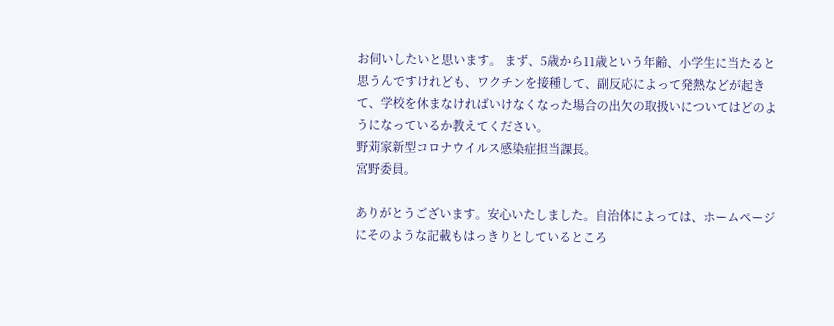お伺いしたいと思います。 まず、5歳から11歳という年齢、小学生に当たると思うんですけれども、ワクチンを接種して、副反応によって発熱などが起きて、学校を休まなければいけなくなった場合の出欠の取扱いについてはどのようになっているか教えてください。
野苅家新型コロナウイルス感染症担当課長。
宮野委員。

ありがとうございます。安心いたしました。自治体によっては、ホームページにそのような記載もはっきりとしているところ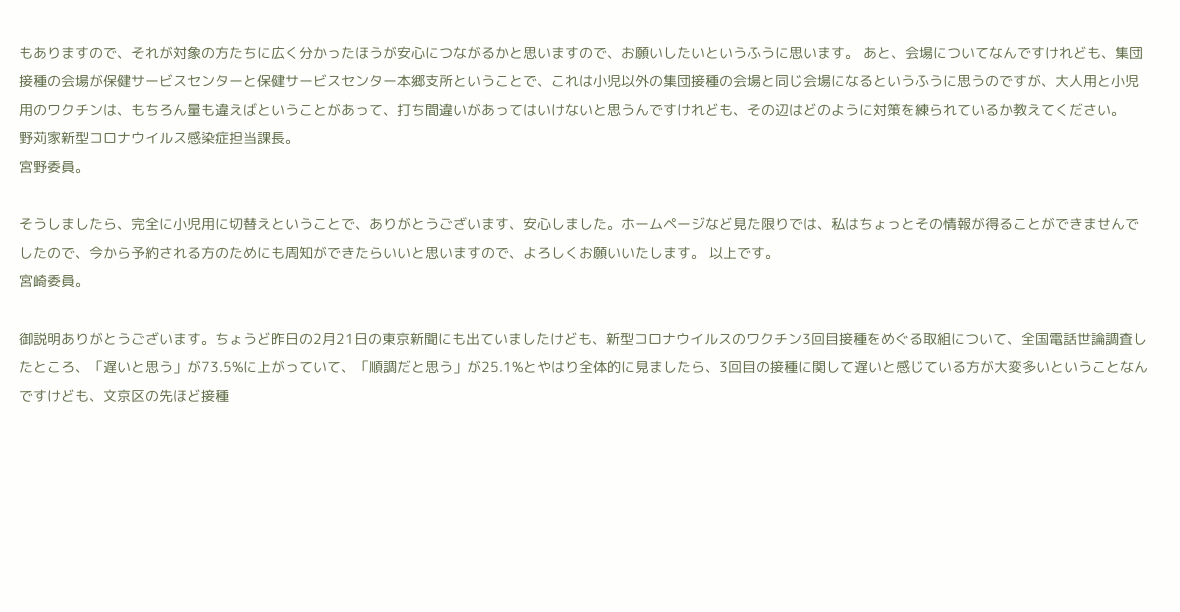もありますので、それが対象の方たちに広く分かったほうが安心につながるかと思いますので、お願いしたいというふうに思います。 あと、会場についてなんですけれども、集団接種の会場が保健サービスセンターと保健サービスセンター本郷支所ということで、これは小児以外の集団接種の会場と同じ会場になるというふうに思うのですが、大人用と小児用のワクチンは、もちろん量も違えばということがあって、打ち間違いがあってはいけないと思うんですけれども、その辺はどのように対策を練られているか教えてください。
野苅家新型コロナウイルス感染症担当課長。
宮野委員。

そうしましたら、完全に小児用に切替えということで、ありがとうございます、安心しました。ホームページなど見た限りでは、私はちょっとその情報が得ることができませんでしたので、今から予約される方のためにも周知ができたらいいと思いますので、よろしくお願いいたします。 以上です。
宮崎委員。

御説明ありがとうございます。ちょうど昨日の2月21日の東京新聞にも出ていましたけども、新型コロナウイルスのワクチン3回目接種をめぐる取組について、全国電話世論調査したところ、「遅いと思う」が73.5%に上がっていて、「順調だと思う」が25.1%とやはり全体的に見ましたら、3回目の接種に関して遅いと感じている方が大変多いということなんですけども、文京区の先ほど接種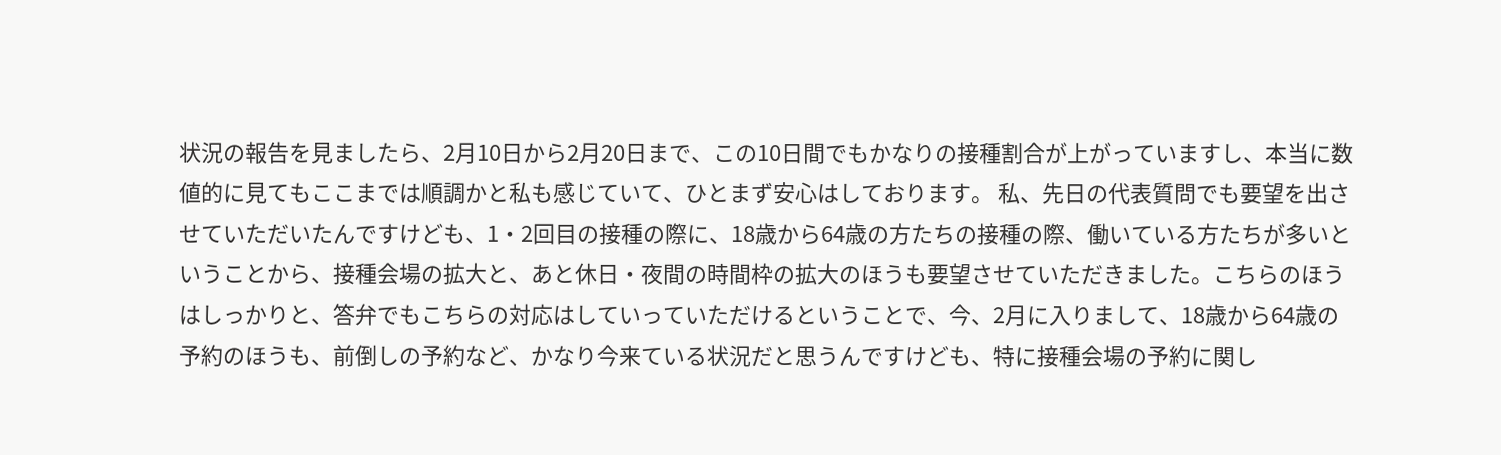状況の報告を見ましたら、2月10日から2月20日まで、この10日間でもかなりの接種割合が上がっていますし、本当に数値的に見てもここまでは順調かと私も感じていて、ひとまず安心はしております。 私、先日の代表質問でも要望を出させていただいたんですけども、1・2回目の接種の際に、18歳から64歳の方たちの接種の際、働いている方たちが多いということから、接種会場の拡大と、あと休日・夜間の時間枠の拡大のほうも要望させていただきました。こちらのほうはしっかりと、答弁でもこちらの対応はしていっていただけるということで、今、2月に入りまして、18歳から64歳の予約のほうも、前倒しの予約など、かなり今来ている状況だと思うんですけども、特に接種会場の予約に関し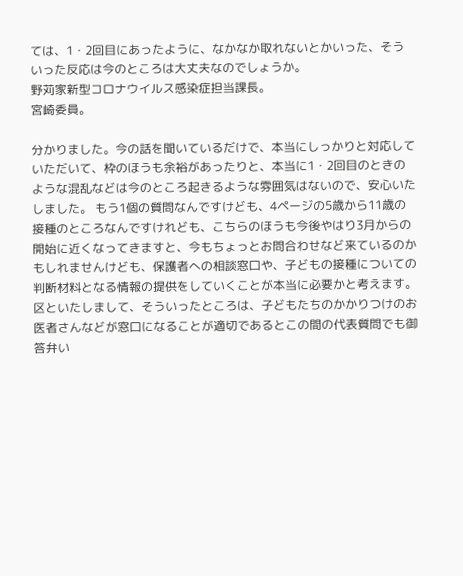ては、1・2回目にあったように、なかなか取れないとかいった、そういった反応は今のところは大丈夫なのでしょうか。
野苅家新型コロナウイルス感染症担当課長。
宮崎委員。

分かりました。今の話を聞いているだけで、本当にしっかりと対応していただいて、枠のほうも余裕があったりと、本当に1・2回目のときのような混乱などは今のところ起きるような雰囲気はないので、安心いたしました。 もう1個の質問なんですけども、4ページの5歳から11歳の接種のところなんですけれども、こちらのほうも今後やはり3月からの開始に近くなってきますと、今もちょっとお問合わせなど来ているのかもしれませんけども、保護者への相談窓口や、子どもの接種についての判断材料となる情報の提供をしていくことが本当に必要かと考えます。区といたしまして、そういったところは、子どもたちのかかりつけのお医者さんなどが窓口になることが適切であるとこの間の代表質問でも御答弁い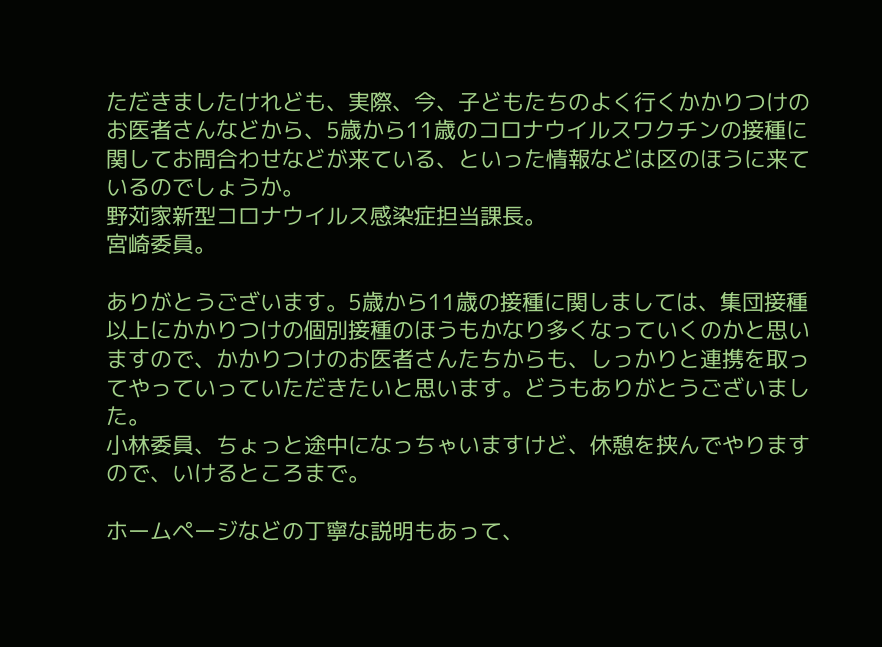ただきましたけれども、実際、今、子どもたちのよく行くかかりつけのお医者さんなどから、5歳から11歳のコロナウイルスワクチンの接種に関してお問合わせなどが来ている、といった情報などは区のほうに来ているのでしょうか。
野苅家新型コロナウイルス感染症担当課長。
宮崎委員。

ありがとうございます。5歳から11歳の接種に関しましては、集団接種以上にかかりつけの個別接種のほうもかなり多くなっていくのかと思いますので、かかりつけのお医者さんたちからも、しっかりと連携を取ってやっていっていただきたいと思います。どうもありがとうございました。
小林委員、ちょっと途中になっちゃいますけど、休憩を挟んでやりますので、いけるところまで。

ホームページなどの丁寧な説明もあって、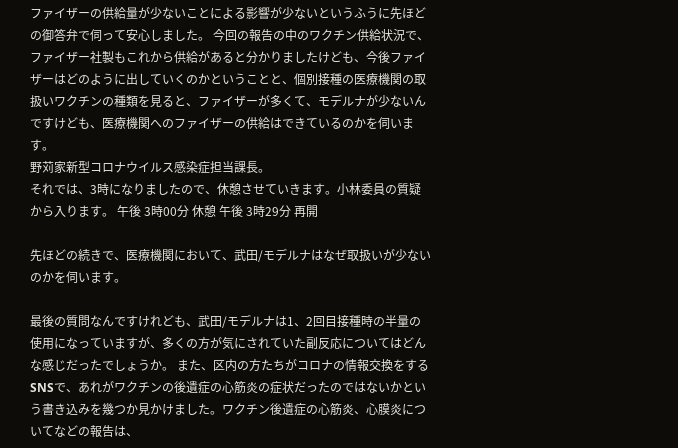ファイザーの供給量が少ないことによる影響が少ないというふうに先ほどの御答弁で伺って安心しました。 今回の報告の中のワクチン供給状況で、ファイザー社製もこれから供給があると分かりましたけども、今後ファイザーはどのように出していくのかということと、個別接種の医療機関の取扱いワクチンの種類を見ると、ファイザーが多くて、モデルナが少ないんですけども、医療機関へのファイザーの供給はできているのかを伺います。
野苅家新型コロナウイルス感染症担当課長。
それでは、3時になりましたので、休憩させていきます。小林委員の質疑から入ります。 午後 3時00分 休憩 午後 3時29分 再開

先ほどの続きで、医療機関において、武田/モデルナはなぜ取扱いが少ないのかを伺います。

最後の質問なんですけれども、武田/モデルナは1、2回目接種時の半量の使用になっていますが、多くの方が気にされていた副反応についてはどんな感じだったでしょうか。 また、区内の方たちがコロナの情報交換をするSNSで、あれがワクチンの後遺症の心筋炎の症状だったのではないかという書き込みを幾つか見かけました。ワクチン後遺症の心筋炎、心膜炎についてなどの報告は、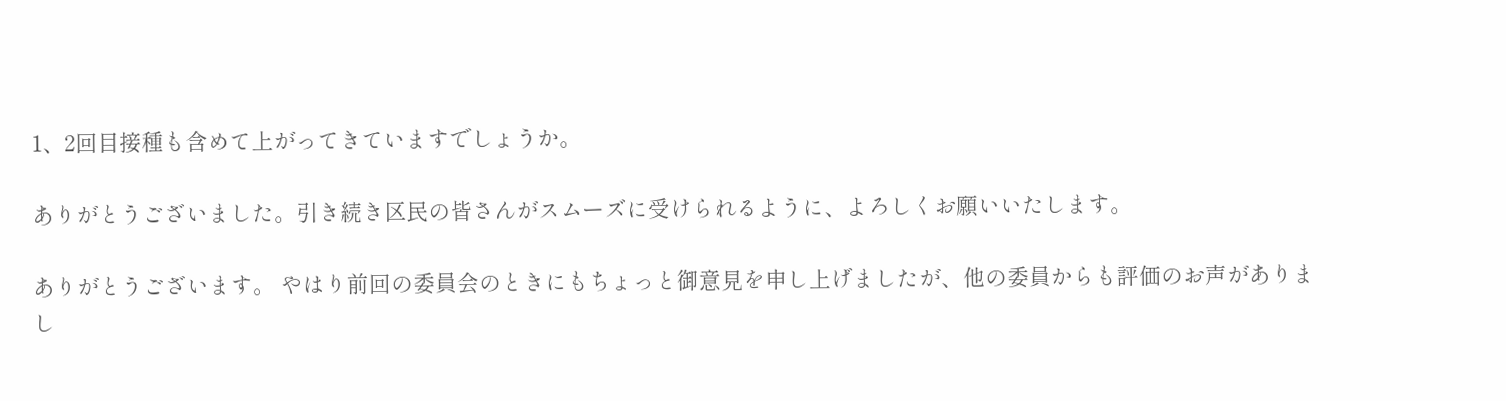1、2回目接種も含めて上がってきていますでしょうか。

ありがとうございました。引き続き区民の皆さんがスムーズに受けられるように、よろしくお願いいたします。

ありがとうございます。 やはり前回の委員会のときにもちょっと御意見を申し上げましたが、他の委員からも評価のお声がありまし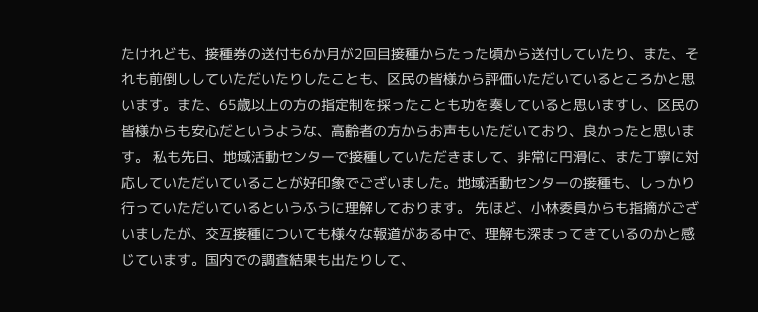たけれども、接種券の送付も6か月が2回目接種からたった頃から送付していたり、また、それも前倒ししていただいたりしたことも、区民の皆様から評価いただいているところかと思います。また、65歳以上の方の指定制を採ったことも功を奏していると思いますし、区民の皆様からも安心だというような、高齢者の方からお声もいただいており、良かったと思います。 私も先日、地域活動センターで接種していただきまして、非常に円滑に、また丁寧に対応していただいていることが好印象でございました。地域活動センターの接種も、しっかり行っていただいているというふうに理解しております。 先ほど、小林委員からも指摘がございましたが、交互接種についても様々な報道がある中で、理解も深まってきているのかと感じています。国内での調査結果も出たりして、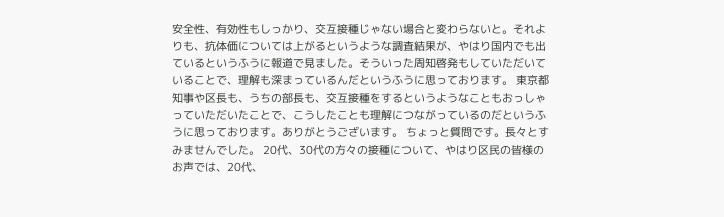安全性、有効性もしっかり、交互接種じゃない場合と変わらないと。それよりも、抗体価については上がるというような調査結果が、やはり国内でも出ているというふうに報道で見ました。そういった周知啓発もしていただいていることで、理解も深まっているんだというふうに思っております。 東京都知事や区長も、うちの部長も、交互接種をするというようなこともおっしゃっていただいたことで、こうしたことも理解につながっているのだというふうに思っております。ありがとうございます。 ちょっと質問です。長々とすみませんでした。 20代、30代の方々の接種について、やはり区民の皆様のお声では、20代、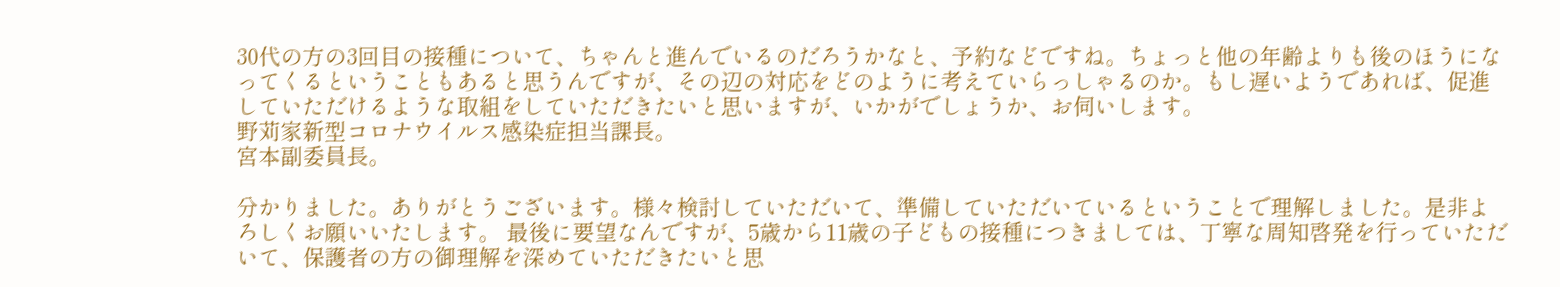30代の方の3回目の接種について、ちゃんと進んでいるのだろうかなと、予約などですね。ちょっと他の年齢よりも後のほうになってくるということもあると思うんですが、その辺の対応をどのように考えていらっしゃるのか。もし遅いようであれば、促進していただけるような取組をしていただきたいと思いますが、いかがでしょうか、お伺いします。
野苅家新型コロナウイルス感染症担当課長。
宮本副委員長。

分かりました。ありがとうございます。様々検討していただいて、準備していただいているということで理解しました。是非よろしくお願いいたします。 最後に要望なんですが、5歳から11歳の子どもの接種につきましては、丁寧な周知啓発を行っていただいて、保護者の方の御理解を深めていただきたいと思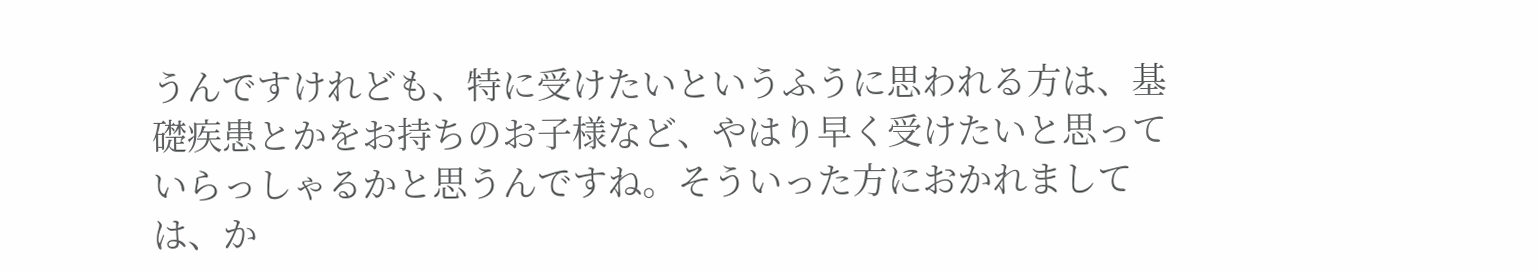うんですけれども、特に受けたいというふうに思われる方は、基礎疾患とかをお持ちのお子様など、やはり早く受けたいと思っていらっしゃるかと思うんですね。そういった方におかれましては、か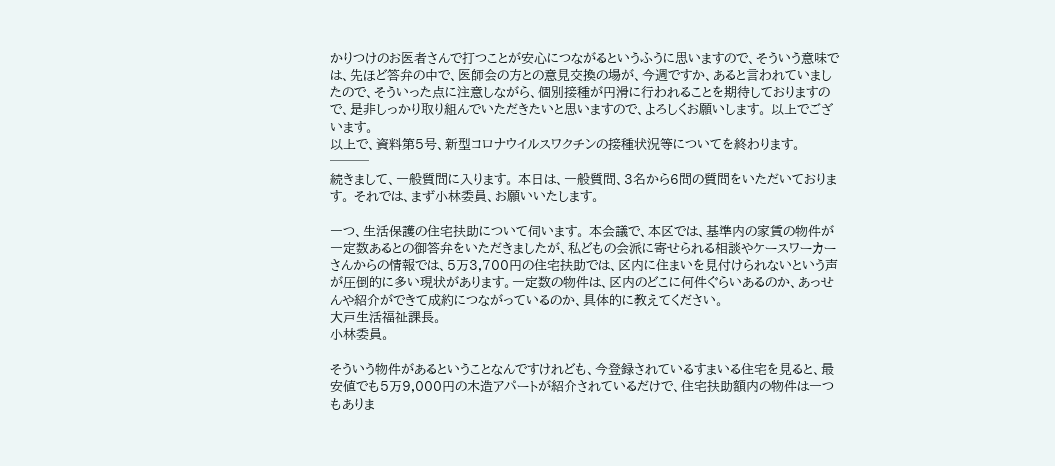かりつけのお医者さんで打つことが安心につながるというふうに思いますので、そういう意味では、先ほど答弁の中で、医師会の方との意見交換の場が、今週ですか、あると言われていましたので、そういった点に注意しながら、個別接種が円滑に行われることを期待しておりますので、是非しっかり取り組んでいただきたいと思いますので、よろしくお願いします。 以上でございます。
以上で、資料第5号、新型コロナウイルスワクチンの接種状況等についてを終わります。 ───
続きまして、一般質問に入ります。 本日は、一般質問、3名から6問の質問をいただいております。 それでは、まず小林委員、お願いいたします。

一つ、生活保護の住宅扶助について伺います。 本会議で、本区では、基準内の家賃の物件が一定数あるとの御答弁をいただきましたが、私どもの会派に寄せられる相談やケースワーカーさんからの情報では、5万3,700円の住宅扶助では、区内に住まいを見付けられないという声が圧倒的に多い現状があります。一定数の物件は、区内のどこに何件ぐらいあるのか、あっせんや紹介ができて成約につながっているのか、具体的に教えてください。
大戸生活福祉課長。
小林委員。

そういう物件があるということなんですけれども、今登録されているすまいる住宅を見ると、最安値でも5万9,000円の木造アパートが紹介されているだけで、住宅扶助額内の物件は一つもありま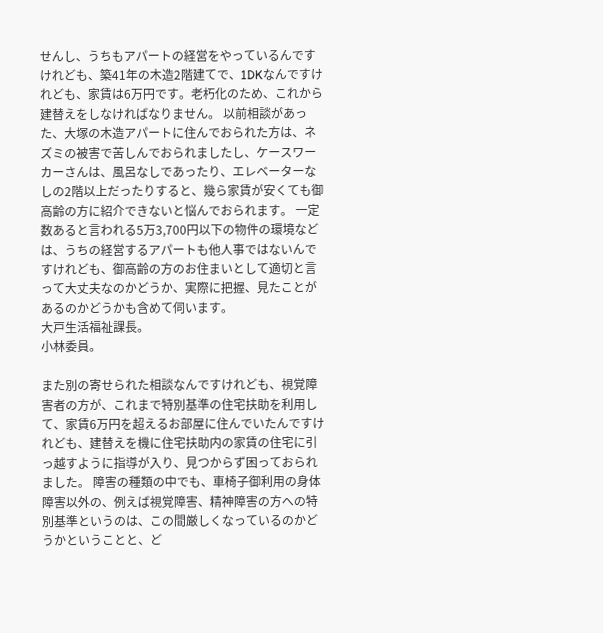せんし、うちもアパートの経営をやっているんですけれども、築41年の木造2階建てで、1DKなんですけれども、家賃は6万円です。老朽化のため、これから建替えをしなければなりません。 以前相談があった、大塚の木造アパートに住んでおられた方は、ネズミの被害で苦しんでおられましたし、ケースワーカーさんは、風呂なしであったり、エレベーターなしの2階以上だったりすると、幾ら家賃が安くても御高齢の方に紹介できないと悩んでおられます。 一定数あると言われる5万3,700円以下の物件の環境などは、うちの経営するアパートも他人事ではないんですけれども、御高齢の方のお住まいとして適切と言って大丈夫なのかどうか、実際に把握、見たことがあるのかどうかも含めて伺います。
大戸生活福祉課長。
小林委員。

また別の寄せられた相談なんですけれども、視覚障害者の方が、これまで特別基準の住宅扶助を利用して、家賃6万円を超えるお部屋に住んでいたんですけれども、建替えを機に住宅扶助内の家賃の住宅に引っ越すように指導が入り、見つからず困っておられました。 障害の種類の中でも、車椅子御利用の身体障害以外の、例えば視覚障害、精神障害の方への特別基準というのは、この間厳しくなっているのかどうかということと、ど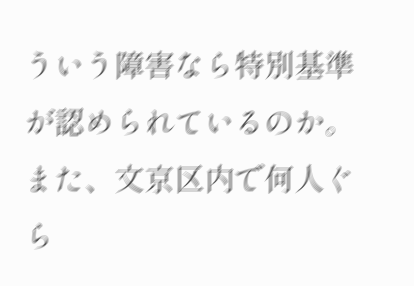ういう障害なら特別基準が認められているのか。また、文京区内で何人ぐら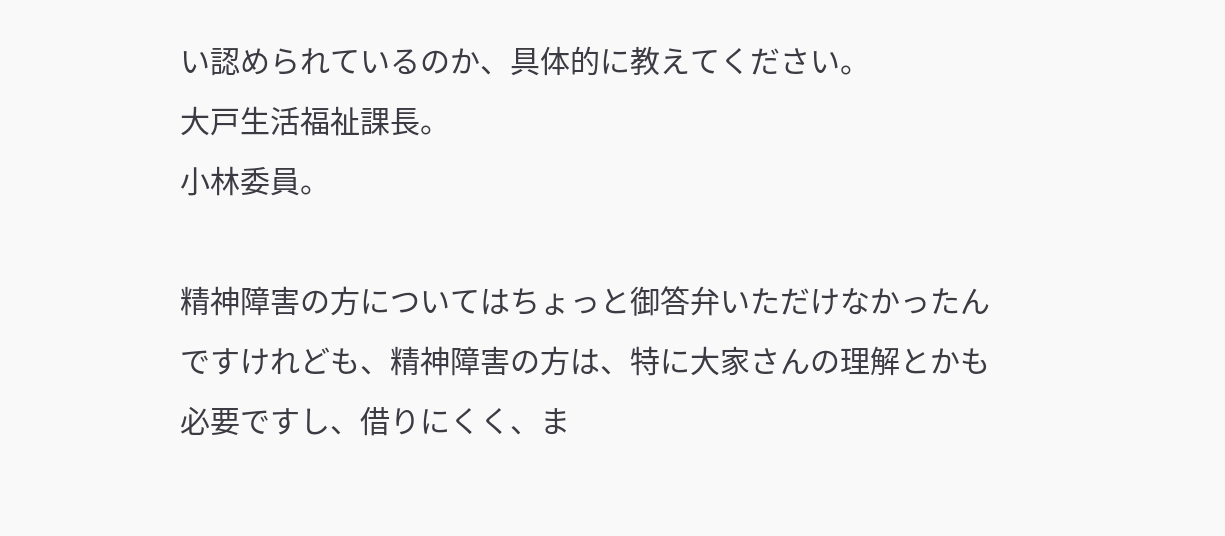い認められているのか、具体的に教えてください。
大戸生活福祉課長。
小林委員。

精神障害の方についてはちょっと御答弁いただけなかったんですけれども、精神障害の方は、特に大家さんの理解とかも必要ですし、借りにくく、ま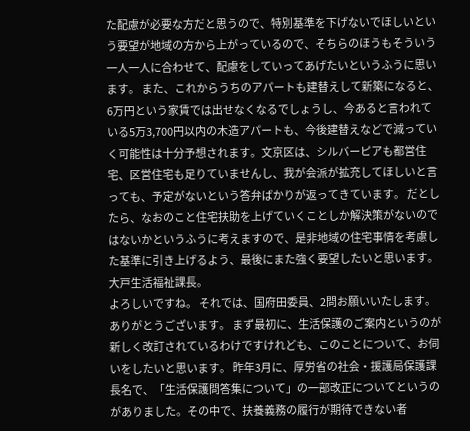た配慮が必要な方だと思うので、特別基準を下げないでほしいという要望が地域の方から上がっているので、そちらのほうもそういう一人一人に合わせて、配慮をしていってあげたいというふうに思います。 また、これからうちのアパートも建替えして新築になると、6万円という家賃では出せなくなるでしょうし、今あると言われている5万3,700円以内の木造アパートも、今後建替えなどで減っていく可能性は十分予想されます。文京区は、シルバーピアも都営住宅、区営住宅も足りていませんし、我が会派が拡充してほしいと言っても、予定がないという答弁ばかりが返ってきています。 だとしたら、なおのこと住宅扶助を上げていくことしか解決策がないのではないかというふうに考えますので、是非地域の住宅事情を考慮した基準に引き上げるよう、最後にまた強く要望したいと思います。
大戸生活福祉課長。
よろしいですね。 それでは、国府田委員、2問お願いいたします。
ありがとうございます。 まず最初に、生活保護のご案内というのが新しく改訂されているわけですけれども、このことについて、お伺いをしたいと思います。 昨年3月に、厚労省の社会・援護局保護課長名で、「生活保護問答集について」の一部改正についてというのがありました。その中で、扶養義務の履行が期待できない者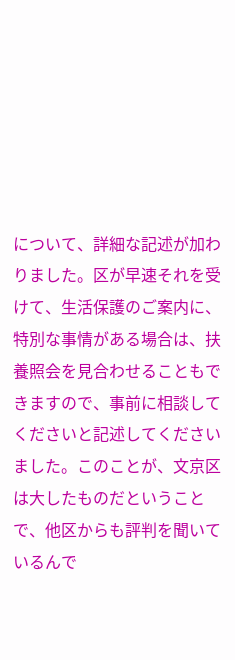について、詳細な記述が加わりました。区が早速それを受けて、生活保護のご案内に、特別な事情がある場合は、扶養照会を見合わせることもできますので、事前に相談してくださいと記述してくださいました。このことが、文京区は大したものだということで、他区からも評判を聞いているんで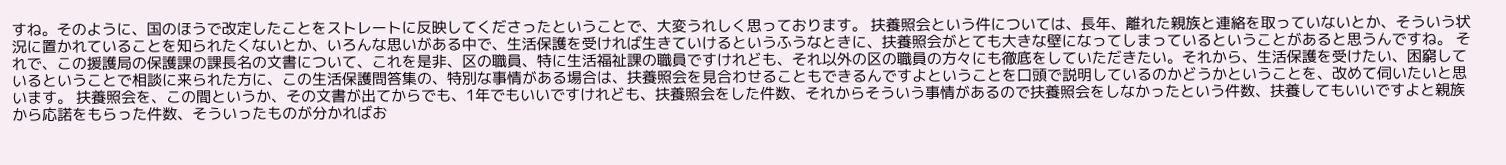すね。そのように、国のほうで改定したことをストレートに反映してくださったということで、大変うれしく思っております。 扶養照会という件については、長年、離れた親族と連絡を取っていないとか、そういう状況に置かれていることを知られたくないとか、いろんな思いがある中で、生活保護を受ければ生きていけるというふうなときに、扶養照会がとても大きな壁になってしまっているということがあると思うんですね。 それで、この援護局の保護課の課長名の文書について、これを是非、区の職員、特に生活福祉課の職員ですけれども、それ以外の区の職員の方々にも徹底をしていただきたい。それから、生活保護を受けたい、困窮しているということで相談に来られた方に、この生活保護問答集の、特別な事情がある場合は、扶養照会を見合わせることもできるんですよということを口頭で説明しているのかどうかということを、改めて伺いたいと思います。 扶養照会を、この間というか、その文書が出てからでも、1年でもいいですけれども、扶養照会をした件数、それからそういう事情があるので扶養照会をしなかったという件数、扶養してもいいですよと親族から応諾をもらった件数、そういったものが分かればお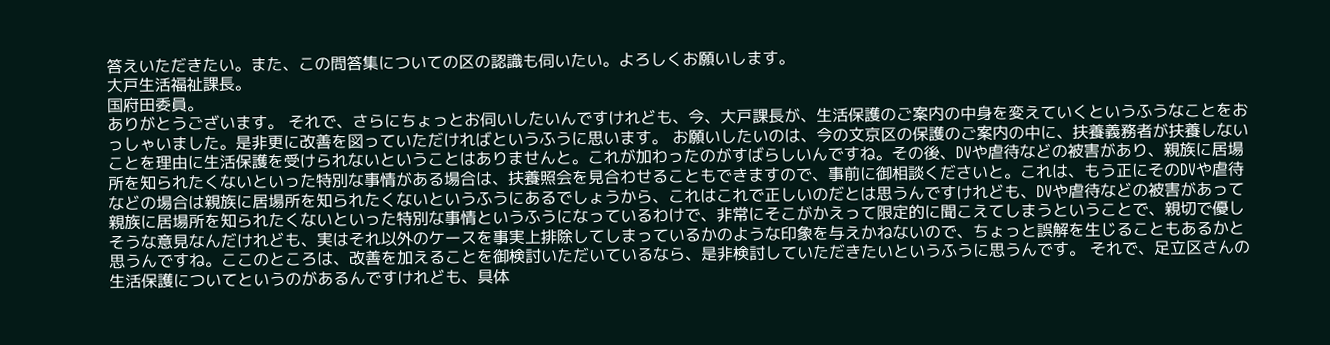答えいただきたい。また、この問答集についての区の認識も伺いたい。よろしくお願いします。
大戸生活福祉課長。
国府田委員。
ありがとうございます。 それで、さらにちょっとお伺いしたいんですけれども、今、大戸課長が、生活保護のご案内の中身を変えていくというふうなことをおっしゃいました。是非更に改善を図っていただければというふうに思います。 お願いしたいのは、今の文京区の保護のご案内の中に、扶養義務者が扶養しないことを理由に生活保護を受けられないということはありませんと。これが加わったのがすばらしいんですね。その後、DVや虐待などの被害があり、親族に居場所を知られたくないといった特別な事情がある場合は、扶養照会を見合わせることもできますので、事前に御相談くださいと。これは、もう正にそのDVや虐待などの場合は親族に居場所を知られたくないというふうにあるでしょうから、これはこれで正しいのだとは思うんですけれども、DVや虐待などの被害があって親族に居場所を知られたくないといった特別な事情というふうになっているわけで、非常にそこがかえって限定的に聞こえてしまうということで、親切で優しそうな意見なんだけれども、実はそれ以外のケースを事実上排除してしまっているかのような印象を与えかねないので、ちょっと誤解を生じることもあるかと思うんですね。ここのところは、改善を加えることを御検討いただいているなら、是非検討していただきたいというふうに思うんです。 それで、足立区さんの生活保護についてというのがあるんですけれども、具体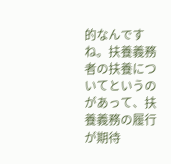的なんですね。扶養義務者の扶養についてというのがあって、扶養義務の履行が期待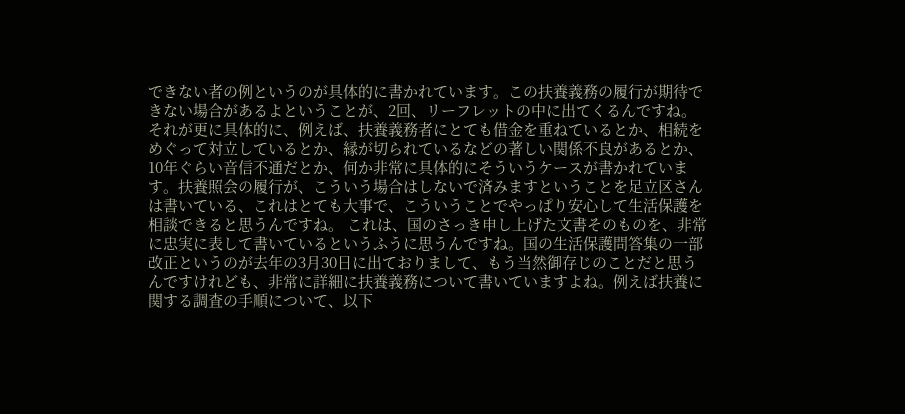できない者の例というのが具体的に書かれています。この扶養義務の履行が期待できない場合があるよということが、2回、リーフレットの中に出てくるんですね。それが更に具体的に、例えば、扶養義務者にとても借金を重ねているとか、相続をめぐって対立しているとか、縁が切られているなどの著しい関係不良があるとか、10年ぐらい音信不通だとか、何か非常に具体的にそういうケースが書かれています。扶養照会の履行が、こういう場合はしないで済みますということを足立区さんは書いている、これはとても大事で、こういうことでやっぱり安心して生活保護を相談できると思うんですね。 これは、国のさっき申し上げた文書そのものを、非常に忠実に表して書いているというふうに思うんですね。国の生活保護問答集の一部改正というのが去年の3月30日に出ておりまして、もう当然御存じのことだと思うんですけれども、非常に詳細に扶養義務について書いていますよね。例えば扶養に関する調査の手順について、以下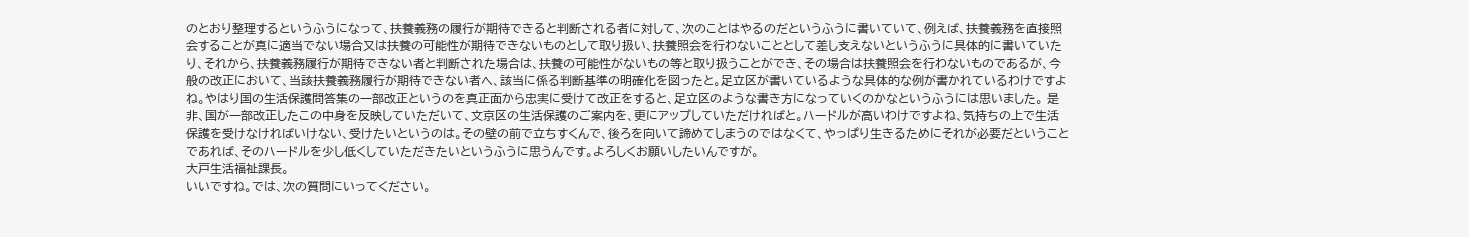のとおり整理するというふうになって、扶養義務の履行が期待できると判断される者に対して、次のことはやるのだというふうに書いていて、例えば、扶養義務を直接照会することが真に適当でない場合又は扶養の可能性が期待できないものとして取り扱い、扶養照会を行わないこととして差し支えないというふうに具体的に書いていたり、それから、扶養義務履行が期待できない者と判断された場合は、扶養の可能性がないもの等と取り扱うことができ、その場合は扶養照会を行わないものであるが、今般の改正において、当該扶養義務履行が期待できない者へ、該当に係る判断基準の明確化を図ったと。足立区が書いているような具体的な例が書かれているわけですよね。やはり国の生活保護問答集の一部改正というのを真正面から忠実に受けて改正をすると、足立区のような書き方になっていくのかなというふうには思いました。 是非、国が一部改正したこの中身を反映していただいて、文京区の生活保護のご案内を、更にアップしていただければと。ハードルが高いわけですよね、気持ちの上で生活保護を受けなければいけない、受けたいというのは。その壁の前で立ちすくんで、後ろを向いて諦めてしまうのではなくて、やっぱり生きるためにそれが必要だということであれば、そのハードルを少し低くしていただきたいというふうに思うんです。よろしくお願いしたいんですが。
大戸生活福祉課長。
いいですね。では、次の質問にいってください。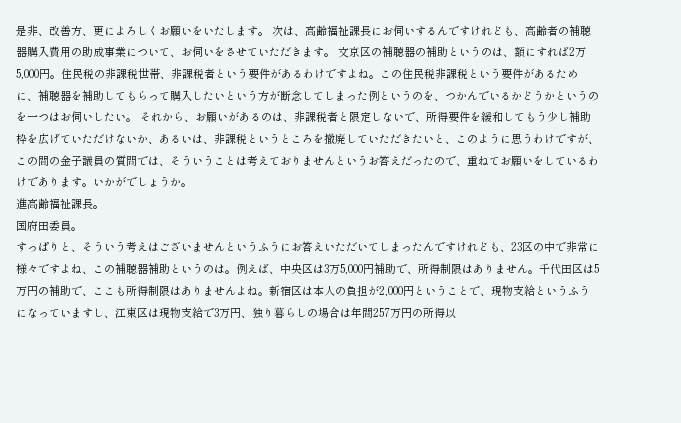是非、改善方、更によろしくお願いをいたします。 次は、高齢福祉課長にお伺いするんですけれども、高齢者の補聴器購入費用の助成事業について、お伺いをさせていただきます。 文京区の補聴器の補助というのは、額にすれば2万5,000円。住民税の非課税世帯、非課税者という要件があるわけですよね。この住民税非課税という要件があるために、補聴器を補助してもらって購入したいという方が断念してしまった例というのを、つかんでいるかどうかというのを一つはお伺いしたい。 それから、お願いがあるのは、非課税者と限定しないで、所得要件を緩和してもう少し補助枠を広げていただけないか、あるいは、非課税というところを撤廃していただきたいと、このように思うわけですが、この間の金子議員の質問では、そういうことは考えておりませんというお答えだったので、重ねてお願いをしているわけであります。いかがでしょうか。
進高齢福祉課長。
国府田委員。
すっぱりと、そういう考えはございませんというふうにお答えいただいてしまったんですけれども、23区の中で非常に様々ですよね、この補聴器補助というのは。例えば、中央区は3万5,000円補助で、所得制限はありません。千代田区は5万円の補助で、ここも所得制限はありませんよね。新宿区は本人の負担が2,000円ということで、現物支給というふうになっていますし、江東区は現物支給で3万円、独り暮らしの場合は年間257万円の所得以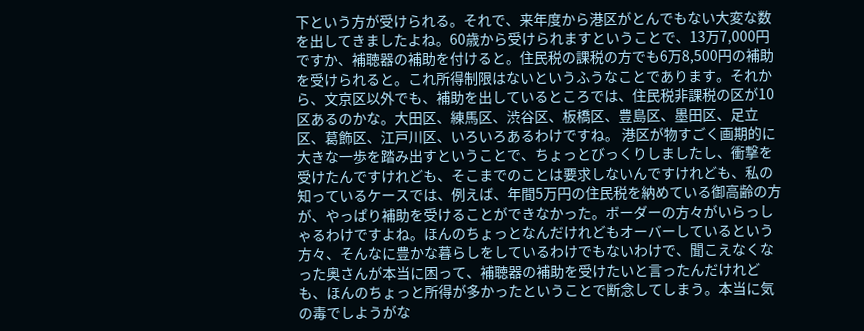下という方が受けられる。それで、来年度から港区がとんでもない大変な数を出してきましたよね。60歳から受けられますということで、13万7,000円ですか、補聴器の補助を付けると。住民税の課税の方でも6万8,500円の補助を受けられると。これ所得制限はないというふうなことであります。それから、文京区以外でも、補助を出しているところでは、住民税非課税の区が10区あるのかな。大田区、練馬区、渋谷区、板橋区、豊島区、墨田区、足立区、葛飾区、江戸川区、いろいろあるわけですね。 港区が物すごく画期的に大きな一歩を踏み出すということで、ちょっとびっくりしましたし、衝撃を受けたんですけれども、そこまでのことは要求しないんですけれども、私の知っているケースでは、例えば、年間5万円の住民税を納めている御高齢の方が、やっぱり補助を受けることができなかった。ボーダーの方々がいらっしゃるわけですよね。ほんのちょっとなんだけれどもオーバーしているという方々、そんなに豊かな暮らしをしているわけでもないわけで、聞こえなくなった奥さんが本当に困って、補聴器の補助を受けたいと言ったんだけれども、ほんのちょっと所得が多かったということで断念してしまう。本当に気の毒でしようがな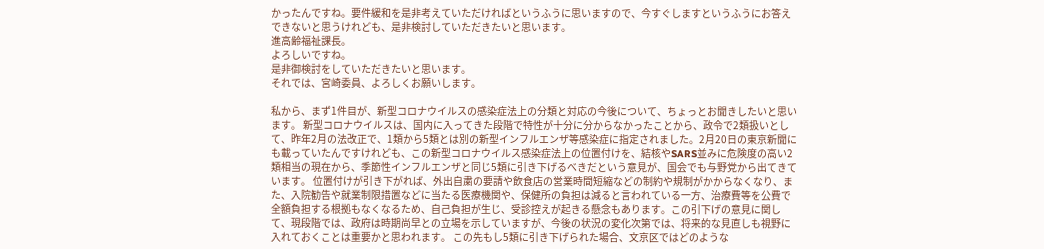かったんですね。要件緩和を是非考えていただければというふうに思いますので、今すぐしますというふうにお答えできないと思うけれども、是非検討していただきたいと思います。
進高齢福祉課長。
よろしいですね。
是非御検討をしていただきたいと思います。
それでは、宮崎委員、よろしくお願いします。

私から、まず1件目が、新型コロナウイルスの感染症法上の分類と対応の今後について、ちょっとお聞きしたいと思います。 新型コロナウイルスは、国内に入ってきた段階で特性が十分に分からなかったことから、政令で2類扱いとして、昨年2月の法改正で、1類から5類とは別の新型インフルエンザ等感染症に指定されました。2月20日の東京新聞にも載っていたんですけれども、この新型コロナウイルス感染症法上の位置付けを、結核やSARS並みに危険度の高い2類相当の現在から、季節性インフルエンザと同じ5類に引き下げるべきだという意見が、国会でも与野党から出てきています。 位置付けが引き下がれば、外出自粛の要請や飲食店の営業時間短縮などの制約や規制がかからなくなり、また、入院勧告や就業制限措置などに当たる医療機関や、保健所の負担は減ると言われている一方、治療費等を公費で全額負担する根拠もなくなるため、自己負担が生じ、受診控えが起きる懸念もあります。この引下げの意見に関して、現段階では、政府は時期尚早との立場を示していますが、今後の状況の変化次第では、将来的な見直しも視野に入れておくことは重要かと思われます。 この先もし5類に引き下げられた場合、文京区ではどのような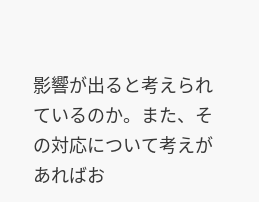影響が出ると考えられているのか。また、その対応について考えがあればお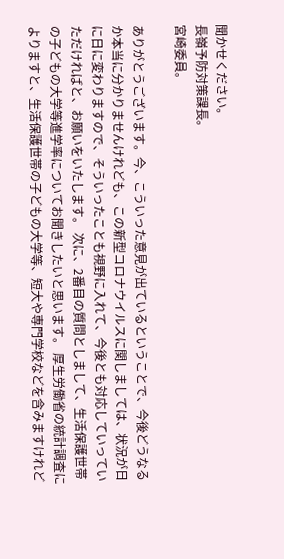聞かせください。
長嶺予防対策課長。
宮崎委員。

ありがとうございます。今、こういった意見が出ているということで、今後どうなるか本当に分かりませんけれども、この新型コロナウイルスに関しましては、状況が日に日に変わりますので、そういったことも視野に入れて、今後とも対応していっていただければと、お願いをいたします。 次に、2番目の質問としまして、生活保護世帯の子どもの大学等進学率についてお聞きしたいと思います。 厚生労働省の統計調査によりますと、生活保護世帯の子どもの大学等、短大や専門学校などを含みますけれど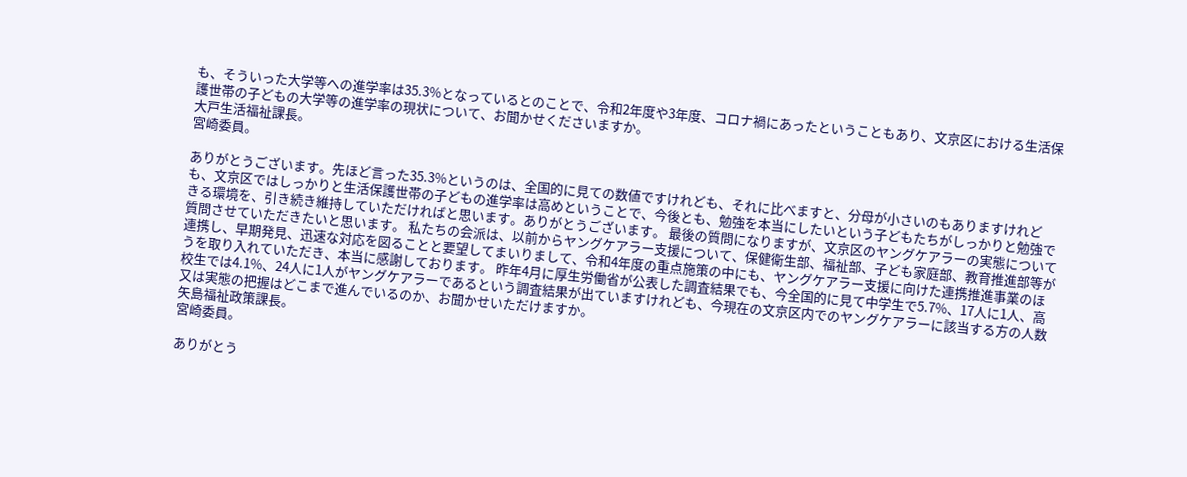も、そういった大学等への進学率は35.3%となっているとのことで、令和2年度や3年度、コロナ禍にあったということもあり、文京区における生活保護世帯の子どもの大学等の進学率の現状について、お聞かせくださいますか。
大戸生活福祉課長。
宮崎委員。

ありがとうございます。先ほど言った35.3%というのは、全国的に見ての数値ですけれども、それに比べますと、分母が小さいのもありますけれども、文京区ではしっかりと生活保護世帯の子どもの進学率は高めということで、今後とも、勉強を本当にしたいという子どもたちがしっかりと勉強できる環境を、引き続き維持していただければと思います。ありがとうございます。 最後の質問になりますが、文京区のヤングケアラーの実態について質問させていただきたいと思います。 私たちの会派は、以前からヤングケアラー支援について、保健衛生部、福祉部、子ども家庭部、教育推進部等が連携し、早期発見、迅速な対応を図ることと要望してまいりまして、令和4年度の重点施策の中にも、ヤングケアラー支援に向けた連携推進事業のほうを取り入れていただき、本当に感謝しております。 昨年4月に厚生労働省が公表した調査結果でも、今全国的に見て中学生で5.7%、17人に1人、高校生では4.1%、24人に1人がヤングケアラーであるという調査結果が出ていますけれども、今現在の文京区内でのヤングケアラーに該当する方の人数又は実態の把握はどこまで進んでいるのか、お聞かせいただけますか。
矢島福祉政策課長。
宮崎委員。

ありがとう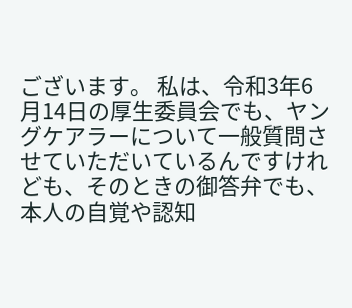ございます。 私は、令和3年6月14日の厚生委員会でも、ヤングケアラーについて一般質問させていただいているんですけれども、そのときの御答弁でも、本人の自覚や認知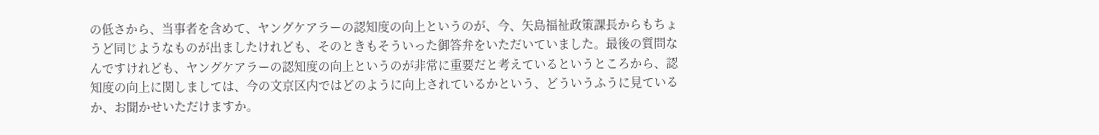の低さから、当事者を含めて、ヤングケアラーの認知度の向上というのが、今、矢島福祉政策課長からもちょうど同じようなものが出ましたけれども、そのときもそういった御答弁をいただいていました。最後の質問なんですけれども、ヤングケアラーの認知度の向上というのが非常に重要だと考えているというところから、認知度の向上に関しましては、今の文京区内ではどのように向上されているかという、どういうふうに見ているか、お聞かせいただけますか。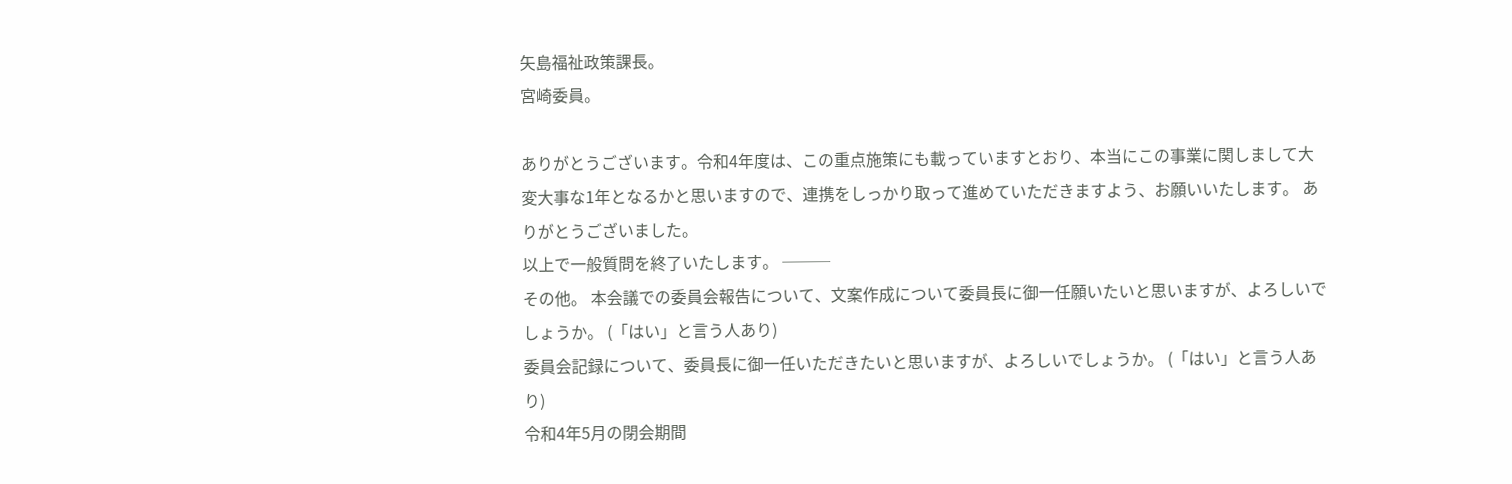矢島福祉政策課長。
宮崎委員。

ありがとうございます。令和4年度は、この重点施策にも載っていますとおり、本当にこの事業に関しまして大変大事な1年となるかと思いますので、連携をしっかり取って進めていただきますよう、お願いいたします。 ありがとうございました。
以上で一般質問を終了いたします。 ───
その他。 本会議での委員会報告について、文案作成について委員長に御一任願いたいと思いますが、よろしいでしょうか。 (「はい」と言う人あり)
委員会記録について、委員長に御一任いただきたいと思いますが、よろしいでしょうか。 (「はい」と言う人あり)
令和4年5月の閉会期間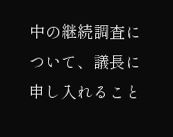中の継続調査について、議長に申し入れること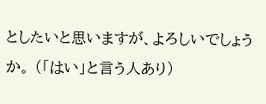としたいと思いますが、よろしいでしょうか。 (「はい」と言う人あり)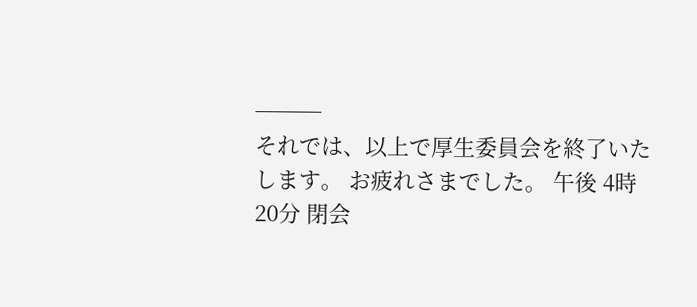───
それでは、以上で厚生委員会を終了いたします。 お疲れさまでした。 午後 4時20分 閉会